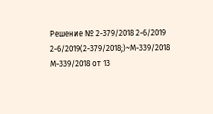Решение № 2-379/2018 2-6/2019 2-6/2019(2-379/2018;)~М-339/2018 М-339/2018 от 13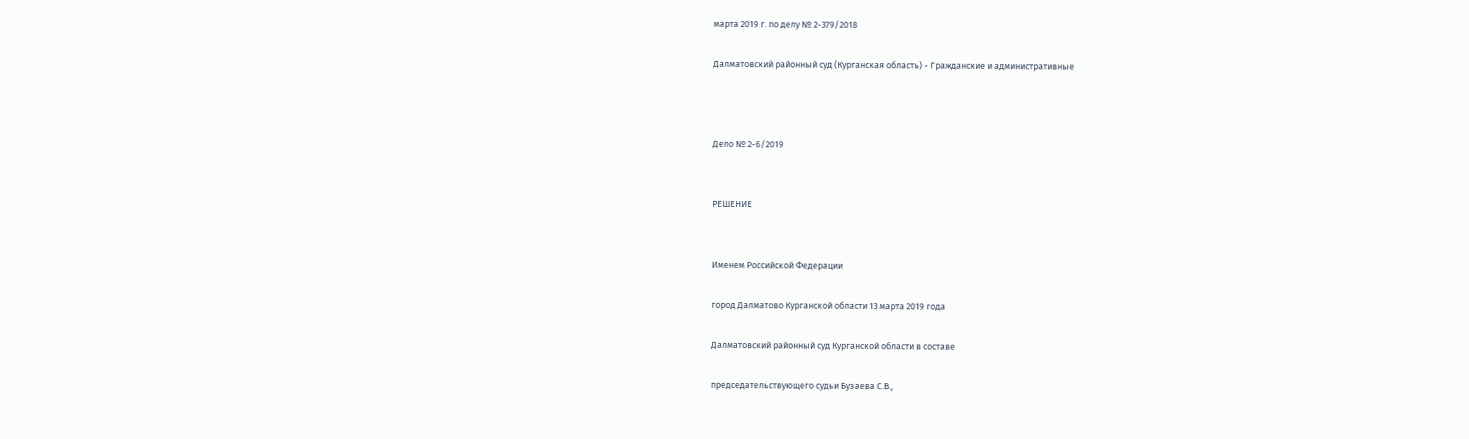марта 2019 г. по делу № 2-379/2018

Далматовский районный суд (Курганская область) - Гражданские и административные



Дело № 2-6/2019


РЕШЕНИЕ


Именем Российской Федерации

город Далматово Курганской области 13 марта 2019 года

Далматовский районный суд Курганской области в составе

председательствующего судьи Бузаева С.В.,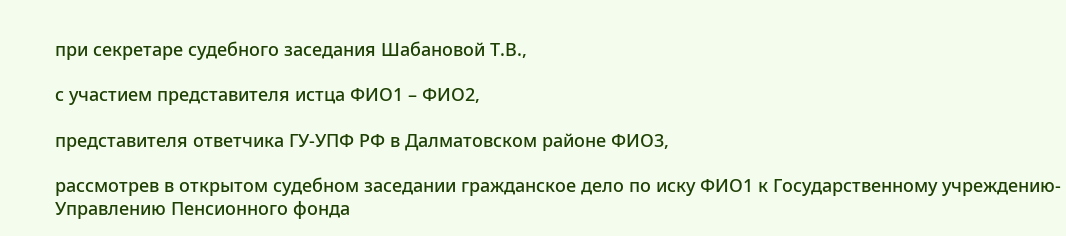при секретаре судебного заседания Шабановой Т.В.,

с участием представителя истца ФИО1 – ФИО2,

представителя ответчика ГУ-УПФ РФ в Далматовском районе ФИО3,

рассмотрев в открытом судебном заседании гражданское дело по иску ФИО1 к Государственному учреждению-Управлению Пенсионного фонда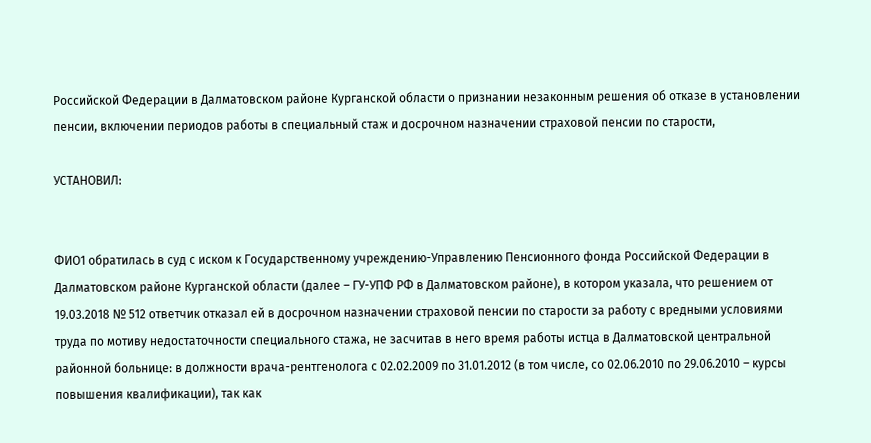Российской Федерации в Далматовском районе Курганской области о признании незаконным решения об отказе в установлении пенсии, включении периодов работы в специальный стаж и досрочном назначении страховой пенсии по старости,

УСТАНОВИЛ:


ФИО1 обратилась в суд с иском к Государственному учреждению-Управлению Пенсионного фонда Российской Федерации в Далматовском районе Курганской области (далее – ГУ-УПФ РФ в Далматовском районе), в котором указала, что решением от 19.03.2018 № 512 ответчик отказал ей в досрочном назначении страховой пенсии по старости за работу с вредными условиями труда по мотиву недостаточности специального стажа, не засчитав в него время работы истца в Далматовской центральной районной больнице: в должности врача-рентгенолога с 02.02.2009 по 31.01.2012 (в том числе, со 02.06.2010 по 29.06.2010 – курсы повышения квалификации), так как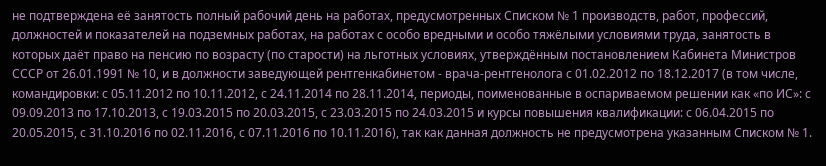не подтверждена её занятость полный рабочий день на работах, предусмотренных Списком № 1 производств, работ, профессий, должностей и показателей на подземных работах, на работах с особо вредными и особо тяжёлыми условиями труда, занятость в которых даёт право на пенсию по возрасту (по старости) на льготных условиях, утверждённым постановлением Кабинета Министров СССР от 26.01.1991 № 10, и в должности заведующей рентгенкабинетом - врача-рентгенолога с 01.02.2012 по 18.12.2017 (в том числе, командировки: с 05.11.2012 по 10.11.2012, с 24.11.2014 по 28.11.2014, периоды, поименованные в оспариваемом решении как «по ИС»: с 09.09.2013 по 17.10.2013, с 19.03.2015 по 20.03.2015, с 23.03.2015 по 24.03.2015 и курсы повышения квалификации: с 06.04.2015 по 20.05.2015, с 31.10.2016 по 02.11.2016, с 07.11.2016 по 10.11.2016), так как данная должность не предусмотрена указанным Списком № 1.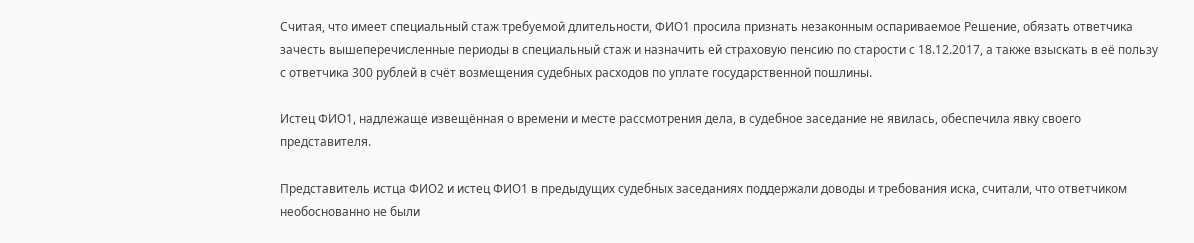Считая, что имеет специальный стаж требуемой длительности, ФИО1 просила признать незаконным оспариваемое Решение, обязать ответчика зачесть вышеперечисленные периоды в специальный стаж и назначить ей страховую пенсию по старости с 18.12.2017, а также взыскать в её пользу с ответчика 300 рублей в счёт возмещения судебных расходов по уплате государственной пошлины.

Истец ФИО1, надлежаще извещённая о времени и месте рассмотрения дела, в судебное заседание не явилась, обеспечила явку своего представителя.

Представитель истца ФИО2 и истец ФИО1 в предыдущих судебных заседаниях поддержали доводы и требования иска, считали, что ответчиком необоснованно не были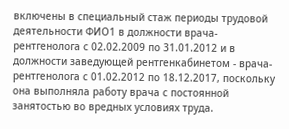включены в специальный стаж периоды трудовой деятельности ФИО1 в должности врача-рентгенолога с 02.02.2009 по 31.01.2012 и в должности заведующей рентгенкабинетом - врача-рентгенолога с 01.02.2012 по 18.12.2017, поскольку она выполняла работу врача с постоянной занятостью во вредных условиях труда.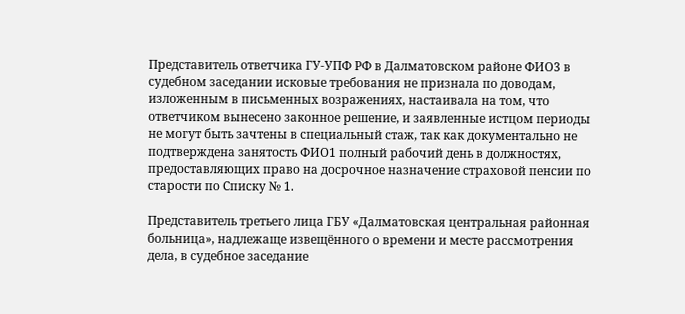Представитель ответчика ГУ-УПФ РФ в Далматовском районе ФИО3 в судебном заседании исковые требования не признала по доводам, изложенным в письменных возражениях, настаивала на том, что ответчиком вынесено законное решение, и заявленные истцом периоды не могут быть зачтены в специальный стаж, так как документально не подтверждена занятость ФИО1 полный рабочий день в должностях, предоставляющих право на досрочное назначение страховой пенсии по старости по Списку № 1.

Представитель третьего лица ГБУ «Далматовская центральная районная больница», надлежаще извещённого о времени и месте рассмотрения дела, в судебное заседание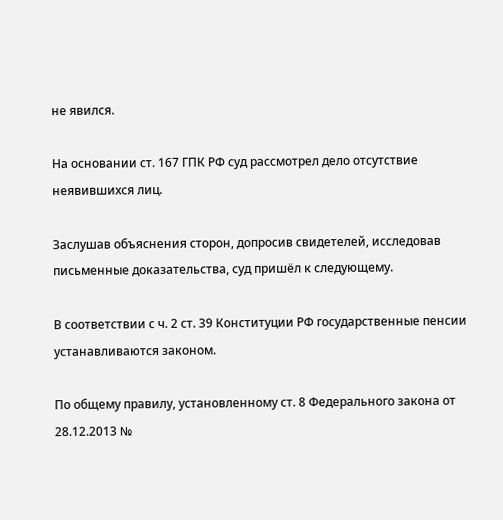не явился.

На основании ст. 167 ГПК РФ суд рассмотрел дело отсутствие неявившихся лиц.

Заслушав объяснения сторон, допросив свидетелей, исследовав письменные доказательства, суд пришёл к следующему.

В соответствии с ч. 2 ст. 39 Конституции РФ государственные пенсии устанавливаются законом.

По общему правилу, установленному ст. 8 Федерального закона от 28.12.2013 №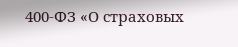400-ФЗ «О страховых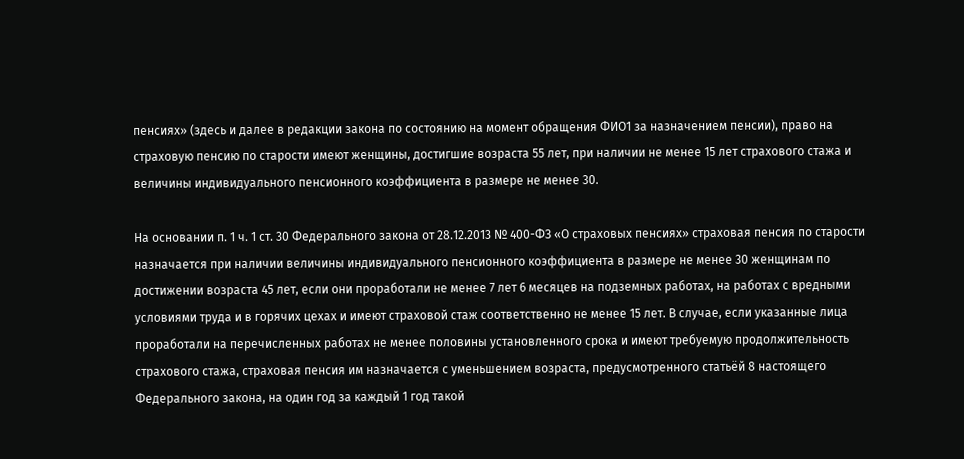пенсиях» (здесь и далее в редакции закона по состоянию на момент обращения ФИО1 за назначением пенсии), право на страховую пенсию по старости имеют женщины, достигшие возраста 55 лет, при наличии не менее 15 лет страхового стажа и величины индивидуального пенсионного коэффициента в размере не менее 30.

На основании п. 1 ч. 1 ст. 30 Федерального закона от 28.12.2013 № 400-ФЗ «О страховых пенсиях» страховая пенсия по старости назначается при наличии величины индивидуального пенсионного коэффициента в размере не менее 30 женщинам по достижении возраста 45 лет, если они проработали не менее 7 лет 6 месяцев на подземных работах, на работах с вредными условиями труда и в горячих цехах и имеют страховой стаж соответственно не менее 15 лет. В случае, если указанные лица проработали на перечисленных работах не менее половины установленного срока и имеют требуемую продолжительность страхового стажа, страховая пенсия им назначается с уменьшением возраста, предусмотренного статьёй 8 настоящего Федерального закона, на один год за каждый 1 год такой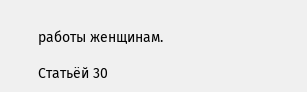работы женщинам.

Статьёй 30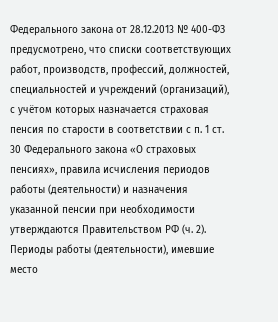Федерального закона от 28.12.2013 № 400-ФЗ предусмотрено, что списки соответствующих работ, производств, профессий, должностей, специальностей и учреждений (организаций), с учётом которых назначается страховая пенсия по старости в соответствии с п. 1 ст. 30 Федерального закона «О страховых пенсиях», правила исчисления периодов работы (деятельности) и назначения указанной пенсии при необходимости утверждаются Правительством РФ (ч. 2). Периоды работы (деятельности), имевшие место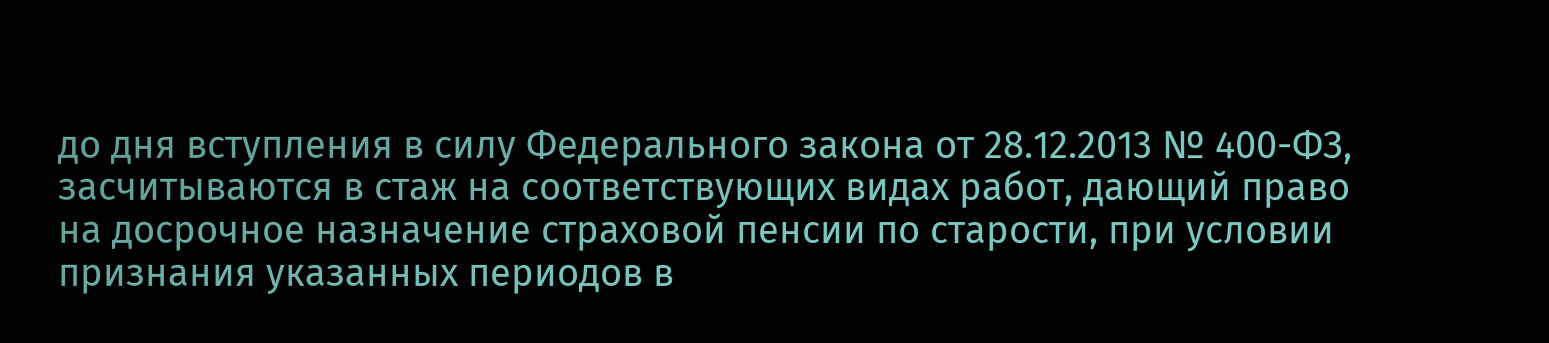до дня вступления в силу Федерального закона от 28.12.2013 № 400-ФЗ, засчитываются в стаж на соответствующих видах работ, дающий право на досрочное назначение страховой пенсии по старости, при условии признания указанных периодов в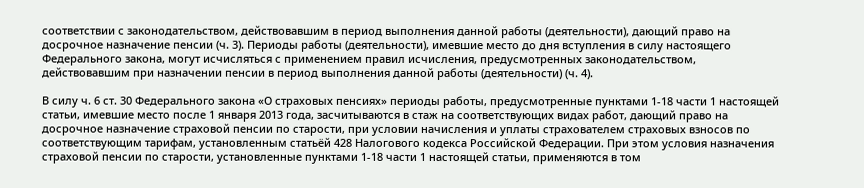соответствии с законодательством, действовавшим в период выполнения данной работы (деятельности), дающий право на досрочное назначение пенсии (ч. 3). Периоды работы (деятельности), имевшие место до дня вступления в силу настоящего Федерального закона, могут исчисляться с применением правил исчисления, предусмотренных законодательством, действовавшим при назначении пенсии в период выполнения данной работы (деятельности) (ч. 4).

В силу ч. 6 ст. 30 Федерального закона «О страховых пенсиях» периоды работы, предусмотренные пунктами 1-18 части 1 настоящей статьи, имевшие место после 1 января 2013 года, засчитываются в стаж на соответствующих видах работ, дающий право на досрочное назначение страховой пенсии по старости, при условии начисления и уплаты страхователем страховых взносов по соответствующим тарифам, установленным статьёй 428 Налогового кодекса Российской Федерации. При этом условия назначения страховой пенсии по старости, установленные пунктами 1-18 части 1 настоящей статьи, применяются в том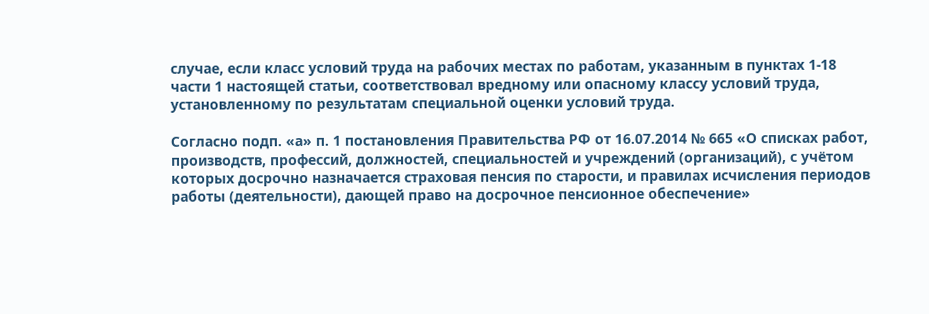случае, если класс условий труда на рабочих местах по работам, указанным в пунктах 1-18 части 1 настоящей статьи, соответствовал вредному или опасному классу условий труда, установленному по результатам специальной оценки условий труда.

Согласно подп. «а» п. 1 постановления Правительства РФ от 16.07.2014 № 665 «О списках работ, производств, профессий, должностей, специальностей и учреждений (организаций), с учётом которых досрочно назначается страховая пенсия по старости, и правилах исчисления периодов работы (деятельности), дающей право на досрочное пенсионное обеспечение»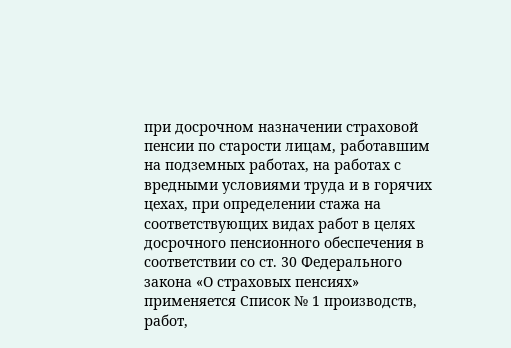при досрочном назначении страховой пенсии по старости лицам, работавшим на подземных работах, на работах с вредными условиями труда и в горячих цехах, при определении стажа на соответствующих видах работ в целях досрочного пенсионного обеспечения в соответствии со ст. 30 Федерального закона «О страховых пенсиях» применяется Список № 1 производств, работ,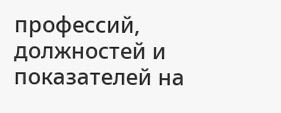профессий, должностей и показателей на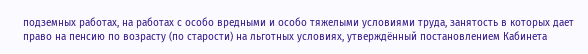подземных работах, на работах с особо вредными и особо тяжелыми условиями труда, занятость в которых дает право на пенсию по возрасту (по старости) на льготных условиях, утверждённый постановлением Кабинета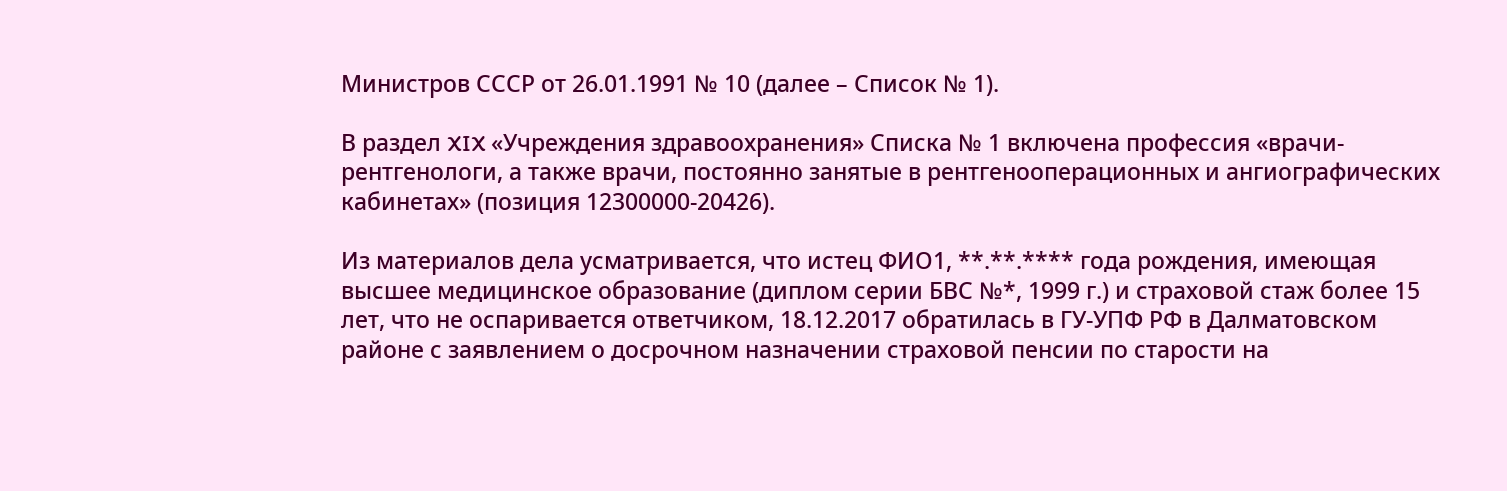Министров СССР от 26.01.1991 № 10 (далее – Список № 1).

В раздел XIX «Учреждения здравоохранения» Списка № 1 включена профессия «врачи-рентгенологи, а также врачи, постоянно занятые в рентгенооперационных и ангиографических кабинетах» (позиция 12300000-20426).

Из материалов дела усматривается, что истец ФИО1, **.**.**** года рождения, имеющая высшее медицинское образование (диплом серии БВС №*, 1999 г.) и страховой стаж более 15 лет, что не оспаривается ответчиком, 18.12.2017 обратилась в ГУ-УПФ РФ в Далматовском районе с заявлением о досрочном назначении страховой пенсии по старости на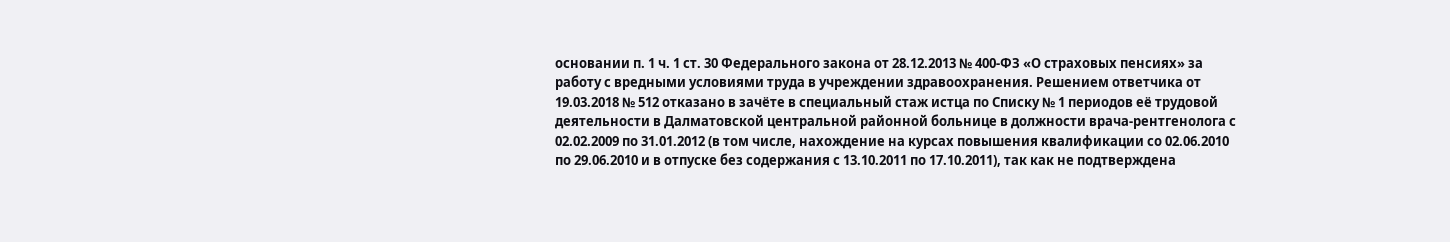основании п. 1 ч. 1 ст. 30 Федерального закона от 28.12.2013 № 400-ФЗ «О страховых пенсиях» за работу с вредными условиями труда в учреждении здравоохранения. Решением ответчика от 19.03.2018 № 512 отказано в зачёте в специальный стаж истца по Списку № 1 периодов её трудовой деятельности в Далматовской центральной районной больнице в должности врача-рентгенолога с 02.02.2009 по 31.01.2012 (в том числе, нахождение на курсах повышения квалификации со 02.06.2010 по 29.06.2010 и в отпуске без содержания с 13.10.2011 по 17.10.2011), так как не подтверждена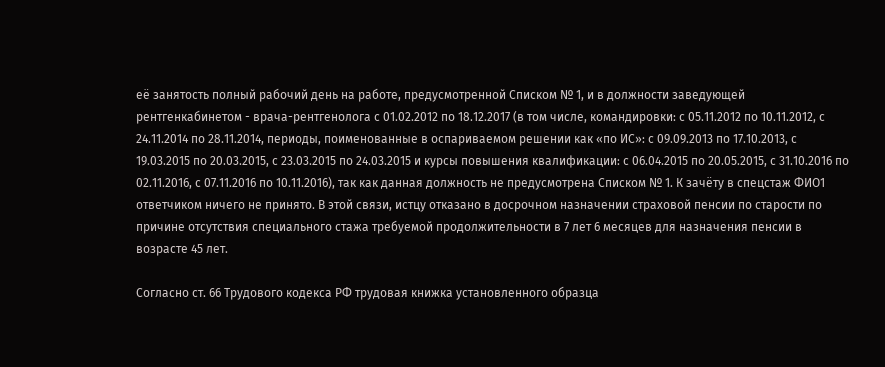её занятость полный рабочий день на работе, предусмотренной Списком № 1, и в должности заведующей рентгенкабинетом - врача-рентгенолога с 01.02.2012 по 18.12.2017 (в том числе, командировки: с 05.11.2012 по 10.11.2012, с 24.11.2014 по 28.11.2014, периоды, поименованные в оспариваемом решении как «по ИС»: с 09.09.2013 по 17.10.2013, с 19.03.2015 по 20.03.2015, с 23.03.2015 по 24.03.2015 и курсы повышения квалификации: с 06.04.2015 по 20.05.2015, с 31.10.2016 по 02.11.2016, с 07.11.2016 по 10.11.2016), так как данная должность не предусмотрена Списком № 1. К зачёту в спецстаж ФИО1 ответчиком ничего не принято. В этой связи, истцу отказано в досрочном назначении страховой пенсии по старости по причине отсутствия специального стажа требуемой продолжительности в 7 лет 6 месяцев для назначения пенсии в возрасте 45 лет.

Согласно ст. 66 Трудового кодекса РФ трудовая книжка установленного образца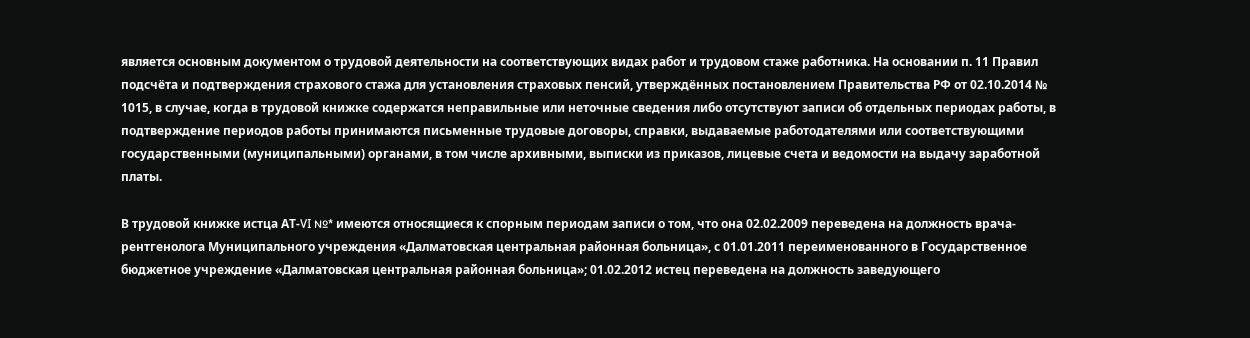является основным документом о трудовой деятельности на соответствующих видах работ и трудовом стаже работника. На основании п. 11 Правил подсчёта и подтверждения страхового стажа для установления страховых пенсий, утверждённых постановлением Правительства РФ от 02.10.2014 № 1015, в случае, когда в трудовой книжке содержатся неправильные или неточные сведения либо отсутствуют записи об отдельных периодах работы, в подтверждение периодов работы принимаются письменные трудовые договоры, справки, выдаваемые работодателями или соответствующими государственными (муниципальными) органами, в том числе архивными, выписки из приказов, лицевые счета и ведомости на выдачу заработной платы.

В трудовой книжке истца АТ-VI №* имеются относящиеся к спорным периодам записи о том, что она 02.02.2009 переведена на должность врача-рентгенолога Муниципального учреждения «Далматовская центральная районная больница», с 01.01.2011 переименованного в Государственное бюджетное учреждение «Далматовская центральная районная больница»; 01.02.2012 истец переведена на должность заведующего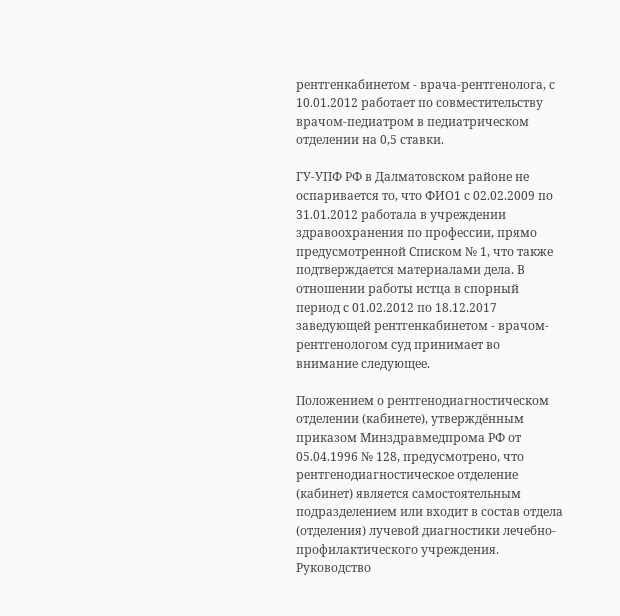рентгенкабинетом - врача-рентгенолога, с 10.01.2012 работает по совместительству врачом-педиатром в педиатрическом отделении на 0,5 ставки.

ГУ-УПФ РФ в Далматовском районе не оспаривается то, что ФИО1 с 02.02.2009 по 31.01.2012 работала в учреждении здравоохранения по профессии, прямо предусмотренной Списком № 1, что также подтверждается материалами дела. В отношении работы истца в спорный период с 01.02.2012 по 18.12.2017 заведующей рентгенкабинетом - врачом-рентгенологом суд принимает во внимание следующее.

Положением о рентгенодиагностическом отделении (кабинете), утверждённым приказом Минздравмедпрома РФ от 05.04.1996 № 128, предусмотрено, что рентгенодиагностическое отделение (кабинет) является самостоятельным подразделением или входит в состав отдела (отделения) лучевой диагностики лечебно-профилактического учреждения. Руководство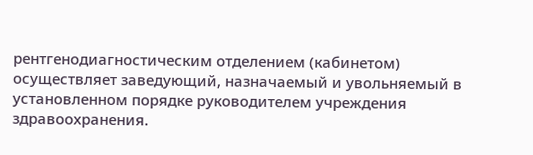рентгенодиагностическим отделением (кабинетом) осуществляет заведующий, назначаемый и увольняемый в установленном порядке руководителем учреждения здравоохранения.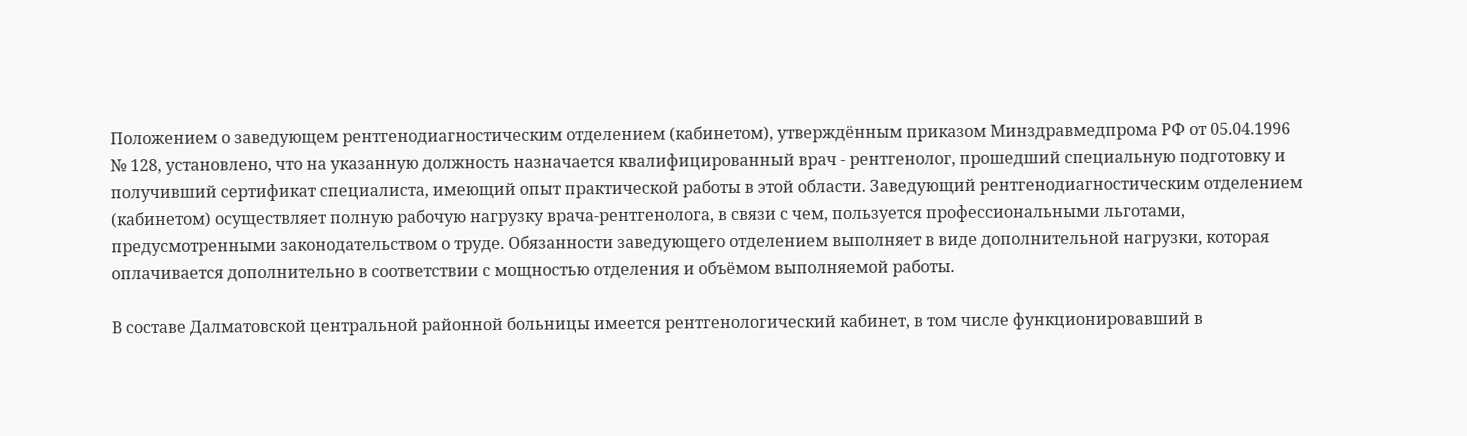Положением о заведующем рентгенодиагностическим отделением (кабинетом), утверждённым приказом Минздравмедпрома РФ от 05.04.1996 № 128, установлено, что на указанную должность назначается квалифицированный врач - рентгенолог, прошедший специальную подготовку и получивший сертификат специалиста, имеющий опыт практической работы в этой области. Заведующий рентгенодиагностическим отделением (кабинетом) осуществляет полную рабочую нагрузку врача-рентгенолога, в связи с чем, пользуется профессиональными льготами, предусмотренными законодательством о труде. Обязанности заведующего отделением выполняет в виде дополнительной нагрузки, которая оплачивается дополнительно в соответствии с мощностью отделения и объёмом выполняемой работы.

В составе Далматовской центральной районной больницы имеется рентгенологический кабинет, в том числе функционировавший в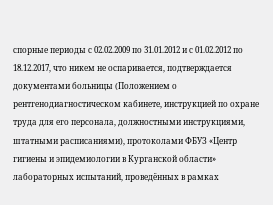спорные периоды с 02.02.2009 по 31.01.2012 и с 01.02.2012 по 18.12.2017, что никем не оспаривается, подтверждается документами больницы (Положением о рентгенодиагностическом кабинете, инструкцией по охране труда для его персонала, должностными инструкциями, штатными расписаниями), протоколами ФБУЗ «Центр гигиены и эпидемиологии в Курганской области» лабораторных испытаний, проведённых в рамках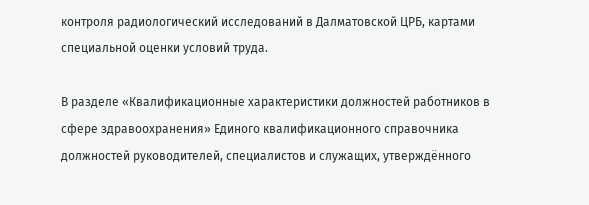контроля радиологический исследований в Далматовской ЦРБ, картами специальной оценки условий труда.

В разделе «Квалификационные характеристики должностей работников в сфере здравоохранения» Единого квалификационного справочника должностей руководителей, специалистов и служащих, утверждённого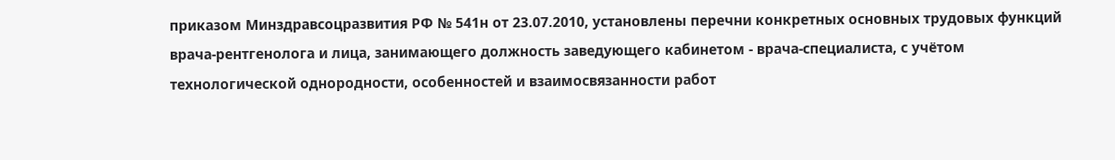приказом Минздравсоцразвития РФ № 541н от 23.07.2010, установлены перечни конкретных основных трудовых функций врача-рентгенолога и лица, занимающего должность заведующего кабинетом - врача-специалиста, с учётом технологической однородности, особенностей и взаимосвязанности работ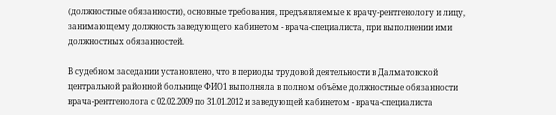(должностные обязанности), основные требования, предъявляемые к врачу-рентгенологу и лицу, занимающему должность заведующего кабинетом - врача-специалиста, при выполнении ими должностных обязанностей.

В судебном заседании установлено, что в периоды трудовой деятельности в Далматовской центральной районной больнице ФИО1 выполняла в полном объёме должностные обязанности врача-рентгенолога с 02.02.2009 по 31.01.2012 и заведующей кабинетом - врача-специалиста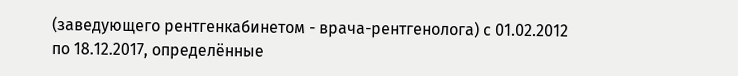(заведующего рентгенкабинетом - врача-рентгенолога) с 01.02.2012 по 18.12.2017, определённые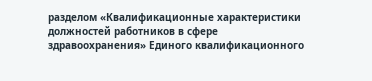разделом «Квалификационные характеристики должностей работников в сфере здравоохранения» Единого квалификационного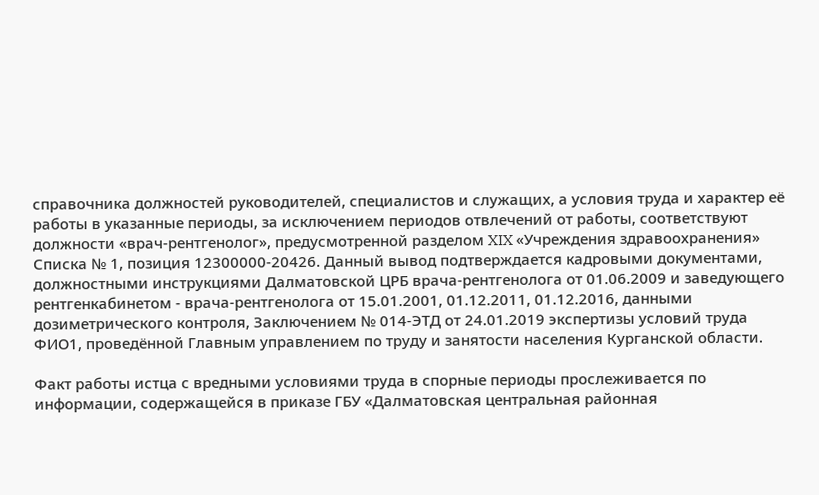справочника должностей руководителей, специалистов и служащих, а условия труда и характер её работы в указанные периоды, за исключением периодов отвлечений от работы, соответствуют должности «врач-рентгенолог», предусмотренной разделом XIX «Учреждения здравоохранения» Списка № 1, позиция 12300000-20426. Данный вывод подтверждается кадровыми документами, должностными инструкциями Далматовской ЦРБ врача-рентгенолога от 01.06.2009 и заведующего рентгенкабинетом - врача-рентгенолога от 15.01.2001, 01.12.2011, 01.12.2016, данными дозиметрического контроля, Заключением № 014-ЭТД от 24.01.2019 экспертизы условий труда ФИО1, проведённой Главным управлением по труду и занятости населения Курганской области.

Факт работы истца с вредными условиями труда в спорные периоды прослеживается по информации, содержащейся в приказе ГБУ «Далматовская центральная районная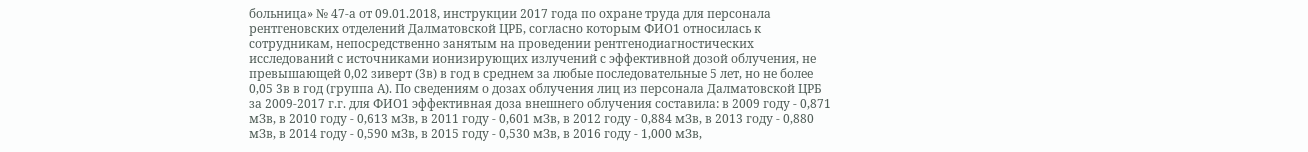больница» № 47-а от 09.01.2018, инструкции 2017 года по охране труда для персонала рентгеновских отделений Далматовской ЦРБ, согласно которым ФИО1 относилась к сотрудникам, непосредственно занятым на проведении рентгенодиагностических исследований с источниками ионизирующих излучений с эффективной дозой облучения, не превышающей 0,02 зиверт (3в) в год в среднем за любые последовательные 5 лет, но не более 0,05 3в в год (группа А). По сведениям о дозах облучения лиц из персонала Далматовской ЦРБ за 2009-2017 г.г. для ФИО1 эффективная доза внешнего облучения составила: в 2009 году - 0,871 мЗв, в 2010 году - 0,613 мЗв, в 2011 году - 0,601 мЗв, в 2012 году - 0,884 мЗв, в 2013 году - 0,880 мЗв, в 2014 году - 0,590 мЗв, в 2015 году - 0,530 мЗв, в 2016 году - 1,000 мЗв,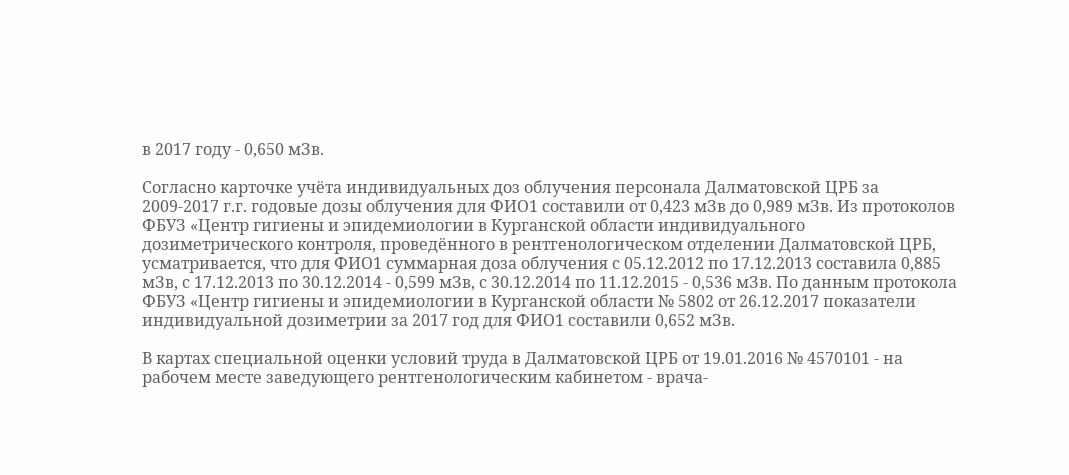в 2017 году - 0,650 мЗв.

Согласно карточке учёта индивидуальных доз облучения персонала Далматовской ЦРБ за 2009-2017 г.г. годовые дозы облучения для ФИО1 составили от 0,423 мЗв до 0,989 мЗв. Из протоколов ФБУЗ «Центр гигиены и эпидемиологии в Курганской области индивидуального дозиметрического контроля, проведённого в рентгенологическом отделении Далматовской ЦРБ, усматривается, что для ФИО1 суммарная доза облучения с 05.12.2012 по 17.12.2013 составила 0,885 мЗв, с 17.12.2013 по 30.12.2014 - 0,599 мЗв, с 30.12.2014 по 11.12.2015 - 0,536 мЗв. По данным протокола ФБУЗ «Центр гигиены и эпидемиологии в Курганской области № 5802 от 26.12.2017 показатели индивидуальной дозиметрии за 2017 год для ФИО1 составили 0,652 мЗв.

В картах специальной оценки условий труда в Далматовской ЦРБ от 19.01.2016 № 4570101 - на рабочем месте заведующего рентгенологическим кабинетом - врача-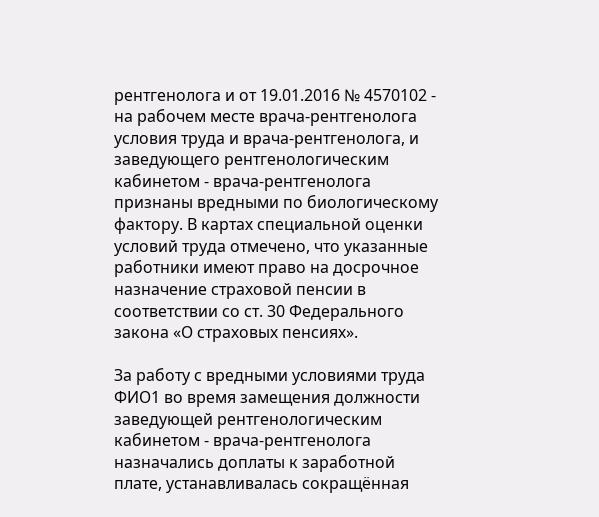рентгенолога и от 19.01.2016 № 4570102 - на рабочем месте врача-рентгенолога условия труда и врача-рентгенолога, и заведующего рентгенологическим кабинетом - врача-рентгенолога признаны вредными по биологическому фактору. В картах специальной оценки условий труда отмечено, что указанные работники имеют право на досрочное назначение страховой пенсии в соответствии со ст. 30 Федерального закона «О страховых пенсиях».

За работу с вредными условиями труда ФИО1 во время замещения должности заведующей рентгенологическим кабинетом - врача-рентгенолога назначались доплаты к заработной плате, устанавливалась сокращённая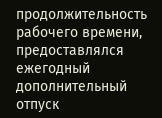продолжительность рабочего времени, предоставлялся ежегодный дополнительный отпуск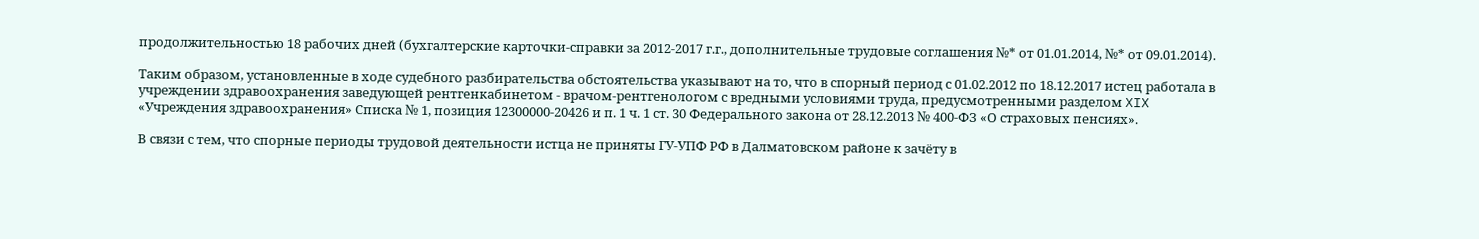продолжительностью 18 рабочих дней (бухгалтерские карточки-справки за 2012-2017 г.г., дополнительные трудовые соглашения №* от 01.01.2014, №* от 09.01.2014).

Таким образом, установленные в ходе судебного разбирательства обстоятельства указывают на то, что в спорный период с 01.02.2012 по 18.12.2017 истец работала в учреждении здравоохранения заведующей рентгенкабинетом - врачом-рентгенологом с вредными условиями труда, предусмотренными разделом XIX «Учреждения здравоохранения» Списка № 1, позиция 12300000-20426 и п. 1 ч. 1 ст. 30 Федерального закона от 28.12.2013 № 400-ФЗ «О страховых пенсиях».

В связи с тем, что спорные периоды трудовой деятельности истца не приняты ГУ-УПФ РФ в Далматовском районе к зачёту в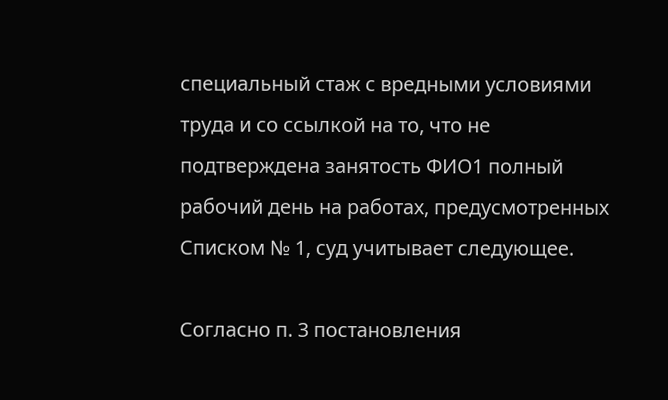специальный стаж с вредными условиями труда и со ссылкой на то, что не подтверждена занятость ФИО1 полный рабочий день на работах, предусмотренных Списком № 1, суд учитывает следующее.

Согласно п. 3 постановления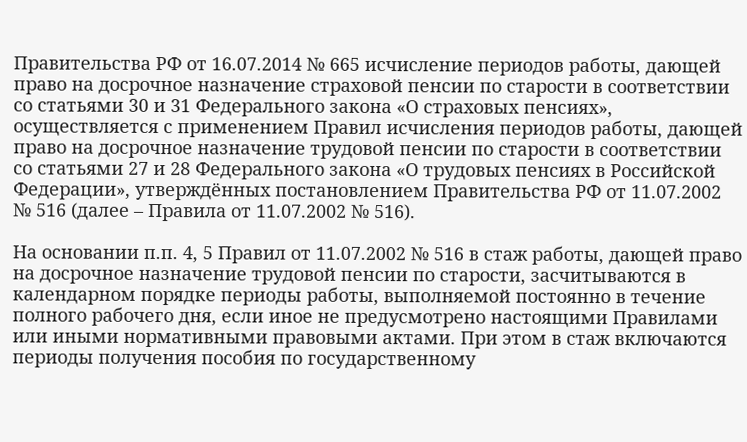Правительства РФ от 16.07.2014 № 665 исчисление периодов работы, дающей право на досрочное назначение страховой пенсии по старости в соответствии со статьями 30 и 31 Федерального закона «О страховых пенсиях», осуществляется с применением Правил исчисления периодов работы, дающей право на досрочное назначение трудовой пенсии по старости в соответствии со статьями 27 и 28 Федерального закона «О трудовых пенсиях в Российской Федерации», утверждённых постановлением Правительства РФ от 11.07.2002 № 516 (далее – Правила от 11.07.2002 № 516).

На основании п.п. 4, 5 Правил от 11.07.2002 № 516 в стаж работы, дающей право на досрочное назначение трудовой пенсии по старости, засчитываются в календарном порядке периоды работы, выполняемой постоянно в течение полного рабочего дня, если иное не предусмотрено настоящими Правилами или иными нормативными правовыми актами. При этом в стаж включаются периоды получения пособия по государственному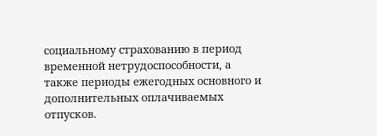социальному страхованию в период временной нетрудоспособности, а также периоды ежегодных основного и дополнительных оплачиваемых отпусков.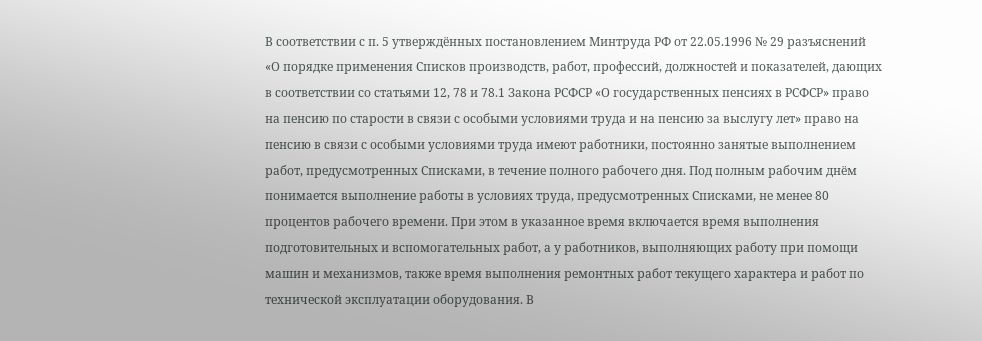В соответствии с п. 5 утверждённых постановлением Минтруда РФ от 22.05.1996 № 29 разъяснений «О порядке применения Списков производств, работ, профессий, должностей и показателей, дающих в соответствии со статьями 12, 78 и 78.1 Закона РСФСР «О государственных пенсиях в РСФСР» право на пенсию по старости в связи с особыми условиями труда и на пенсию за выслугу лет» право на пенсию в связи с особыми условиями труда имеют работники, постоянно занятые выполнением работ, предусмотренных Списками, в течение полного рабочего дня. Под полным рабочим днём понимается выполнение работы в условиях труда, предусмотренных Списками, не менее 80 процентов рабочего времени. При этом в указанное время включается время выполнения подготовительных и вспомогательных работ, а у работников, выполняющих работу при помощи машин и механизмов, также время выполнения ремонтных работ текущего характера и работ по технической эксплуатации оборудования. В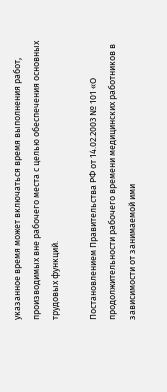указанное время может включаться время выполнения работ, производимых вне рабочего места с целью обеспечения основных трудовых функций.

Постановлением Правительства РФ от 14.02.2003 № 101 «О продолжительности рабочего времени медицинских работников в зависимости от занимаемой ими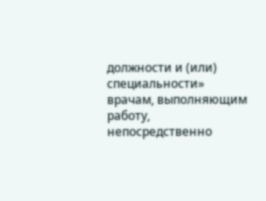должности и (или) специальности» врачам, выполняющим работу, непосредственно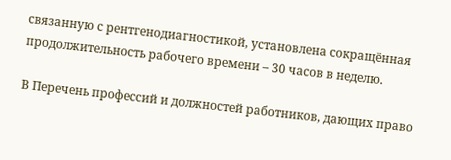связанную с рентгенодиагностикой, установлена сокращённая продолжительность рабочего времени – 30 часов в неделю.

В Перечень профессий и должностей работников, дающих право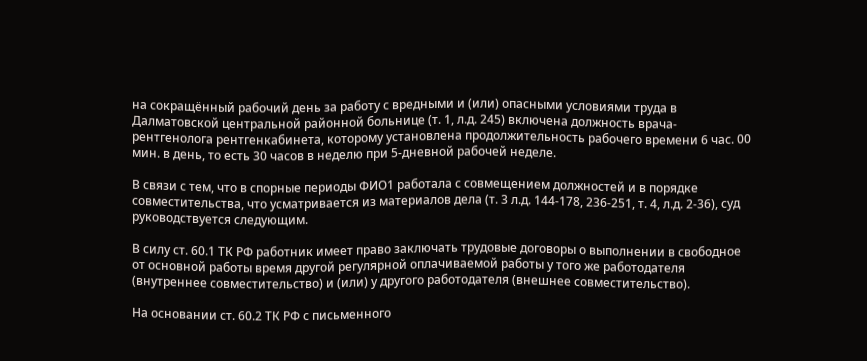на сокращённый рабочий день за работу с вредными и (или) опасными условиями труда в Далматовской центральной районной больнице (т. 1, л.д. 245) включена должность врача-рентгенолога рентгенкабинета, которому установлена продолжительность рабочего времени 6 час. 00 мин. в день, то есть 30 часов в неделю при 5-дневной рабочей неделе.

В связи с тем, что в спорные периоды ФИО1 работала с совмещением должностей и в порядке совместительства, что усматривается из материалов дела (т. 3 л.д. 144-178, 236-251, т. 4, л.д. 2-36), суд руководствуется следующим.

В силу ст. 60.1 ТК РФ работник имеет право заключать трудовые договоры о выполнении в свободное от основной работы время другой регулярной оплачиваемой работы у того же работодателя (внутреннее совместительство) и (или) у другого работодателя (внешнее совместительство).

На основании ст. 60.2 ТК РФ с письменного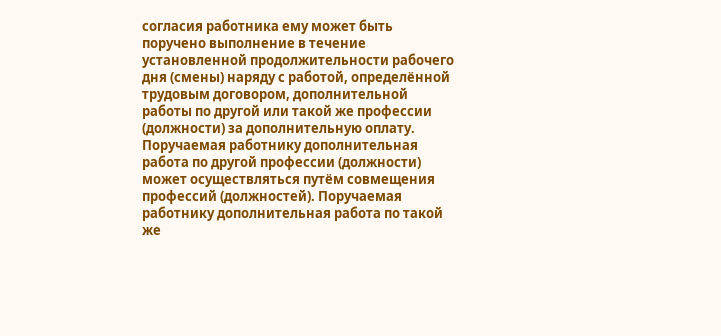согласия работника ему может быть поручено выполнение в течение установленной продолжительности рабочего дня (смены) наряду с работой, определённой трудовым договором, дополнительной работы по другой или такой же профессии (должности) за дополнительную оплату. Поручаемая работнику дополнительная работа по другой профессии (должности) может осуществляться путём совмещения профессий (должностей). Поручаемая работнику дополнительная работа по такой же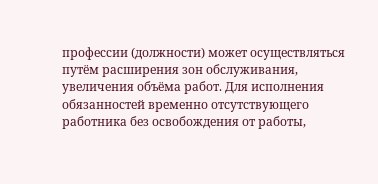профессии (должности) может осуществляться путём расширения зон обслуживания, увеличения объёма работ. Для исполнения обязанностей временно отсутствующего работника без освобождения от работы,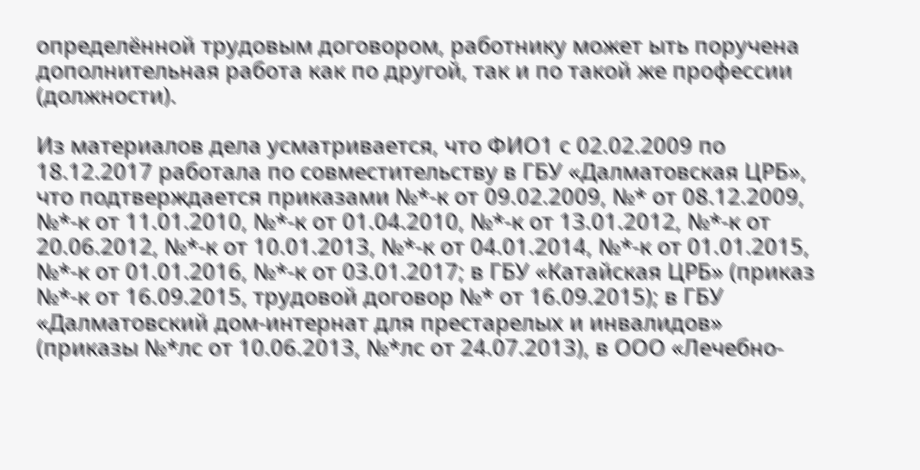определённой трудовым договором, работнику может ыть поручена дополнительная работа как по другой, так и по такой же профессии (должности).

Из материалов дела усматривается, что ФИО1 с 02.02.2009 по 18.12.2017 работала по совместительству в ГБУ «Далматовская ЦРБ», что подтверждается приказами №*-к от 09.02.2009, №* от 08.12.2009, №*-к от 11.01.2010, №*-к от 01.04.2010, №*-к от 13.01.2012, №*-к от 20.06.2012, №*-к от 10.01.2013, №*-к от 04.01.2014, №*-к от 01.01.2015, №*-к от 01.01.2016, №*-к от 03.01.2017; в ГБУ «Катайская ЦРБ» (приказ №*-к от 16.09.2015, трудовой договор №* от 16.09.2015); в ГБУ «Далматовский дом-интернат для престарелых и инвалидов» (приказы №*лс от 10.06.2013, №*лс от 24.07.2013), в ООО «Лечебно-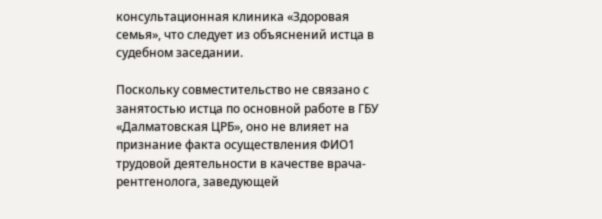консультационная клиника «Здоровая семья», что следует из объяснений истца в судебном заседании.

Поскольку совместительство не связано с занятостью истца по основной работе в ГБУ «Далматовская ЦРБ», оно не влияет на признание факта осуществления ФИО1 трудовой деятельности в качестве врача-рентгенолога, заведующей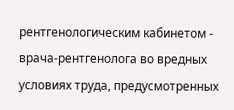рентгенологическим кабинетом - врача-рентгенолога во вредных условиях труда, предусмотренных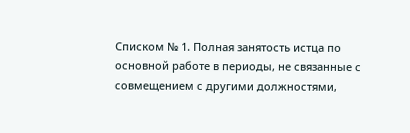Списком № 1. Полная занятость истца по основной работе в периоды, не связанные с совмещением с другими должностями,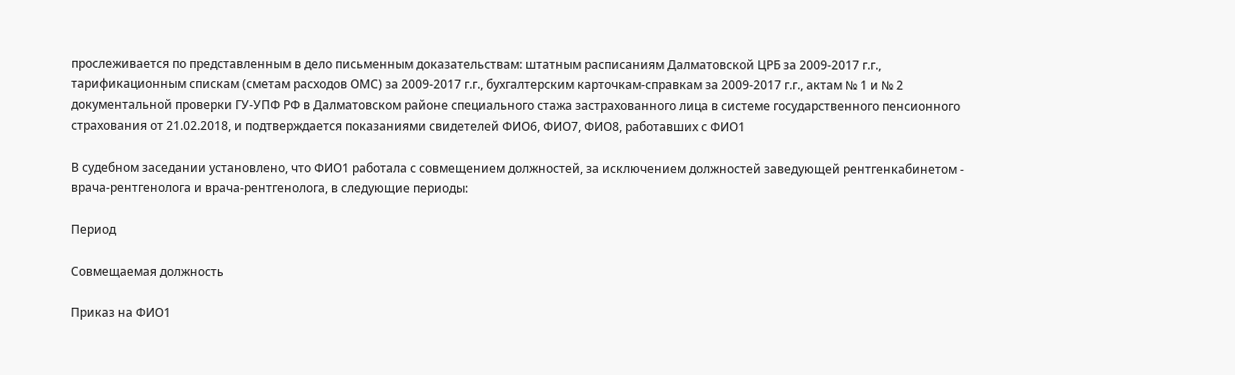прослеживается по представленным в дело письменным доказательствам: штатным расписаниям Далматовской ЦРБ за 2009-2017 г.г., тарификационным спискам (сметам расходов ОМС) за 2009-2017 г.г., бухгалтерским карточкам-справкам за 2009-2017 г.г., актам № 1 и № 2 документальной проверки ГУ-УПФ РФ в Далматовском районе специального стажа застрахованного лица в системе государственного пенсионного страхования от 21.02.2018, и подтверждается показаниями свидетелей ФИО6, ФИО7, ФИО8, работавших с ФИО1

В судебном заседании установлено, что ФИО1 работала с совмещением должностей, за исключением должностей заведующей рентгенкабинетом - врача-рентгенолога и врача-рентгенолога, в следующие периоды:

Период

Совмещаемая должность

Приказ на ФИО1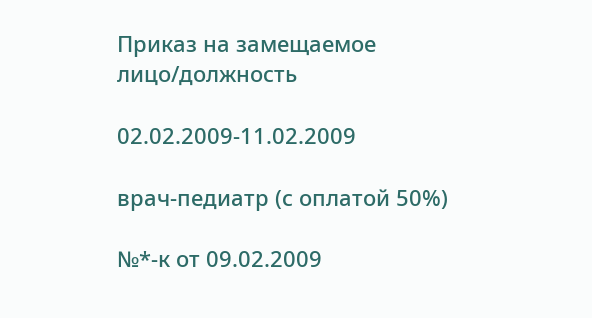Приказ на замещаемое лицо/должность

02.02.2009-11.02.2009

врач-педиатр (с оплатой 50%)

№*-к от 09.02.2009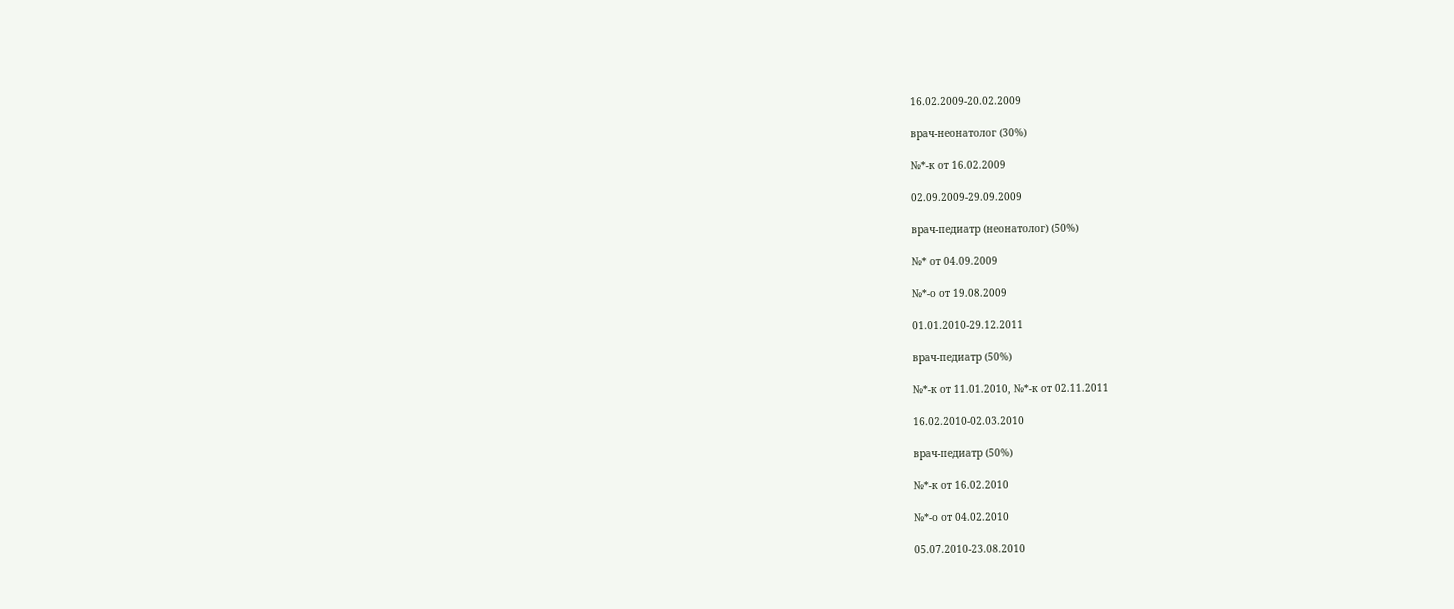16.02.2009-20.02.2009

врач-неонатолог (30%)

№*-к от 16.02.2009

02.09.2009-29.09.2009

врач-педиатр (неонатолог) (50%)

№* от 04.09.2009

№*-о от 19.08.2009

01.01.2010-29.12.2011

врач-педиатр (50%)

№*-к от 11.01.2010, №*-к от 02.11.2011

16.02.2010-02.03.2010

врач-педиатр (50%)

№*-к от 16.02.2010

№*-о от 04.02.2010

05.07.2010-23.08.2010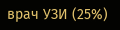врач УЗИ (25%)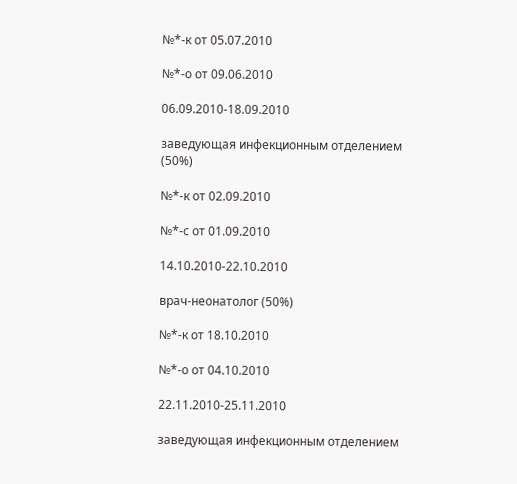№*-к от 05.07.2010

№*-о от 09.06.2010

06.09.2010-18.09.2010

заведующая инфекционным отделением (50%)

№*-к от 02.09.2010

№*-с от 01.09.2010

14.10.2010-22.10.2010

врач-неонатолог (50%)

№*-к от 18.10.2010

№*-о от 04.10.2010

22.11.2010-25.11.2010

заведующая инфекционным отделением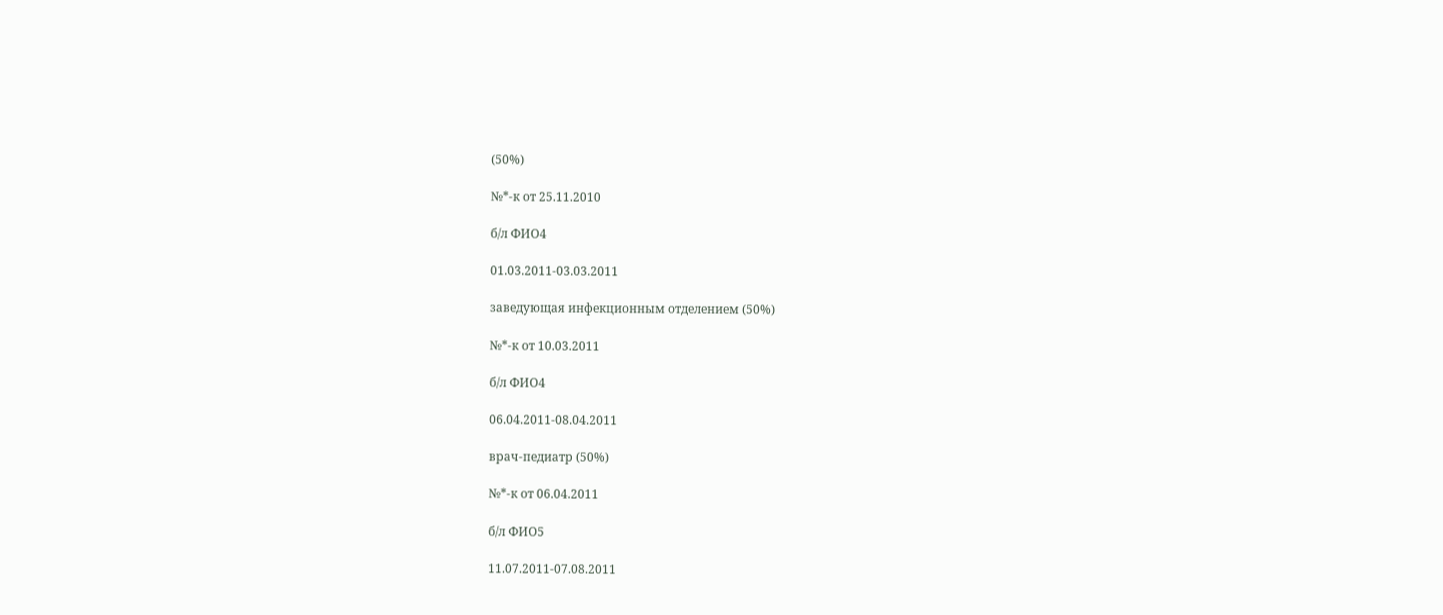(50%)

№*-к от 25.11.2010

б/л ФИО4

01.03.2011-03.03.2011

заведующая инфекционным отделением (50%)

№*-к от 10.03.2011

б/л ФИО4

06.04.2011-08.04.2011

врач-педиатр (50%)

№*-к от 06.04.2011

б/л ФИО5

11.07.2011-07.08.2011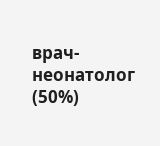врач-неонатолог (50%)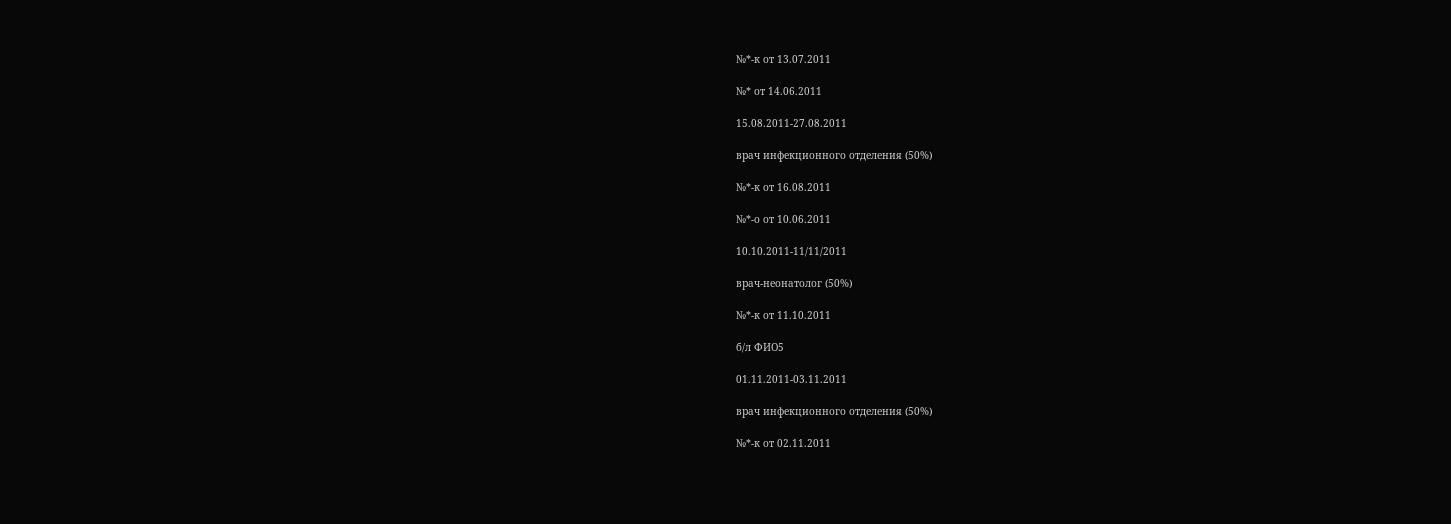№*-к от 13.07.2011

№* от 14.06.2011

15.08.2011-27.08.2011

врач инфекционного отделения (50%)

№*-к от 16.08.2011

№*-о от 10.06.2011

10.10.2011-11/11/2011

врач-неонатолог (50%)

№*-к от 11.10.2011

б/л ФИО5

01.11.2011-03.11.2011

врач инфекционного отделения (50%)

№*-к от 02.11.2011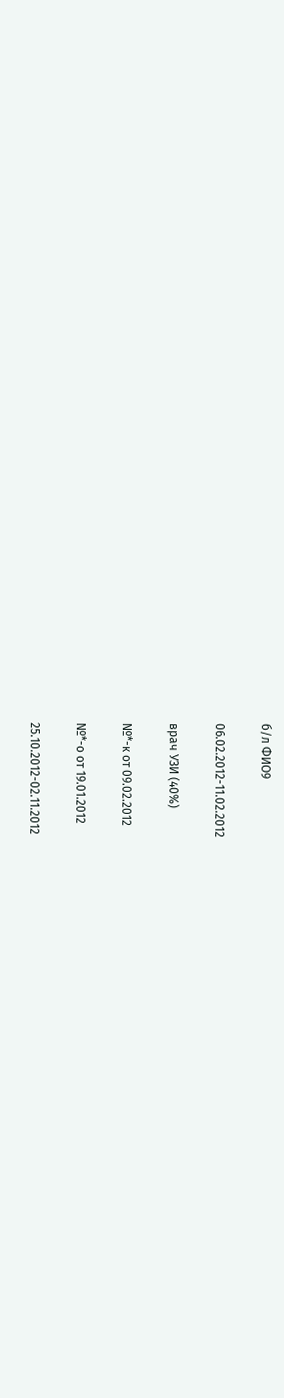б/л ФИО9

06.02.2012-11.02.2012

врач УЗИ (40%)

№*-к от 09.02.2012

№*-о от 19.01.2012

25.10.2012-02.11.2012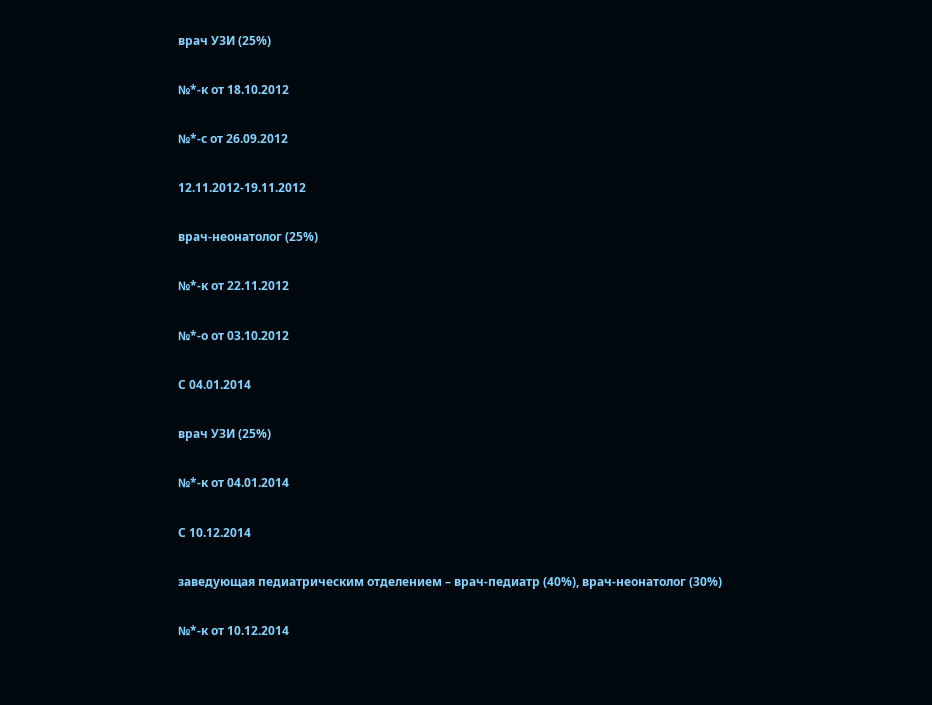врач УЗИ (25%)

№*-к от 18.10.2012

№*-с от 26.09.2012

12.11.2012-19.11.2012

врач-неонатолог (25%)

№*-к от 22.11.2012

№*-о от 03.10.2012

С 04.01.2014

врач УЗИ (25%)

№*-к от 04.01.2014

С 10.12.2014

заведующая педиатрическим отделением – врач-педиатр (40%), врач-неонатолог (30%)

№*-к от 10.12.2014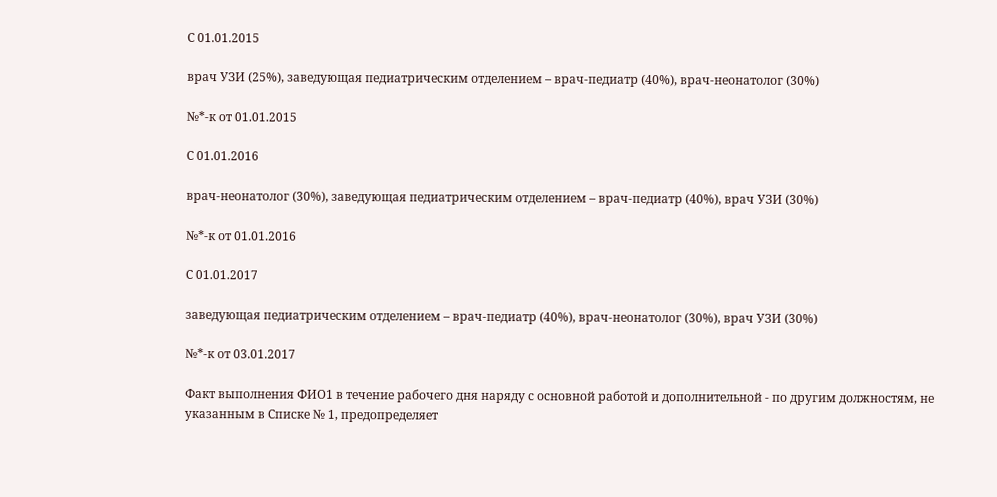С 01.01.2015

врач УЗИ (25%), заведующая педиатрическим отделением – врач-педиатр (40%), врач-неонатолог (30%)

№*-к от 01.01.2015

С 01.01.2016

врач-неонатолог (30%), заведующая педиатрическим отделением – врач-педиатр (40%), врач УЗИ (30%)

№*-к от 01.01.2016

С 01.01.2017

заведующая педиатрическим отделением – врач-педиатр (40%), врач-неонатолог (30%), врач УЗИ (30%)

№*-к от 03.01.2017

Факт выполнения ФИО1 в течение рабочего дня наряду с основной работой и дополнительной - по другим должностям, не указанным в Списке № 1, предопределяет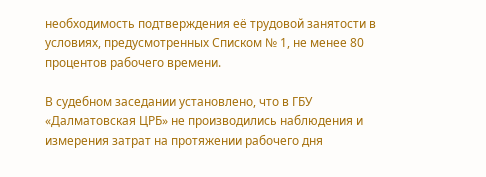необходимость подтверждения её трудовой занятости в условиях, предусмотренных Списком № 1, не менее 80 процентов рабочего времени.

В судебном заседании установлено, что в ГБУ «Далматовская ЦРБ» не производились наблюдения и измерения затрат на протяжении рабочего дня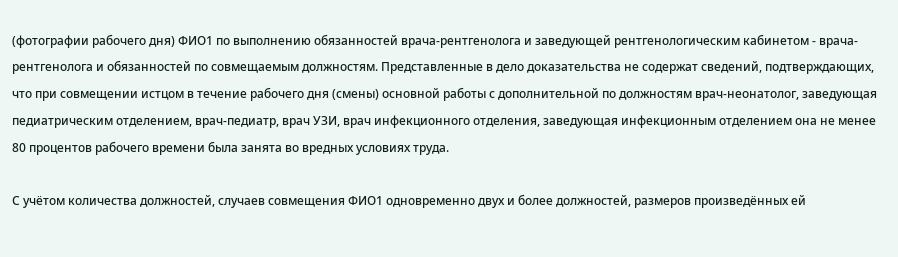(фотографии рабочего дня) ФИО1 по выполнению обязанностей врача-рентгенолога и заведующей рентгенологическим кабинетом - врача-рентгенолога и обязанностей по совмещаемым должностям. Представленные в дело доказательства не содержат сведений, подтверждающих, что при совмещении истцом в течение рабочего дня (смены) основной работы с дополнительной по должностям врач-неонатолог, заведующая педиатрическим отделением, врач-педиатр, врач УЗИ, врач инфекционного отделения, заведующая инфекционным отделением она не менее 80 процентов рабочего времени была занята во вредных условиях труда.

С учётом количества должностей, случаев совмещения ФИО1 одновременно двух и более должностей, размеров произведённых ей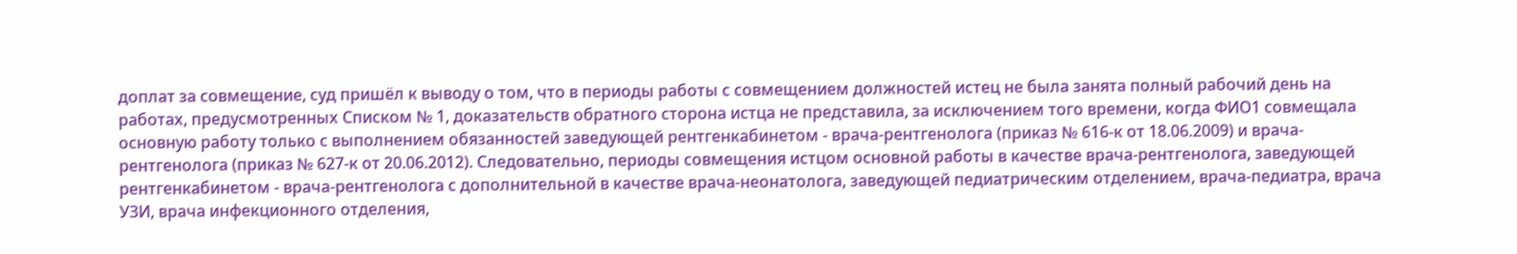доплат за совмещение, суд пришёл к выводу о том, что в периоды работы с совмещением должностей истец не была занята полный рабочий день на работах, предусмотренных Списком № 1, доказательств обратного сторона истца не представила, за исключением того времени, когда ФИО1 совмещала основную работу только с выполнением обязанностей заведующей рентгенкабинетом - врача-рентгенолога (приказ № 616-к от 18.06.2009) и врача-рентгенолога (приказ № 627-к от 20.06.2012). Следовательно, периоды совмещения истцом основной работы в качестве врача-рентгенолога, заведующей рентгенкабинетом - врача-рентгенолога с дополнительной в качестве врача-неонатолога, заведующей педиатрическим отделением, врача-педиатра, врача УЗИ, врача инфекционного отделения,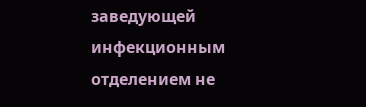заведующей инфекционным отделением не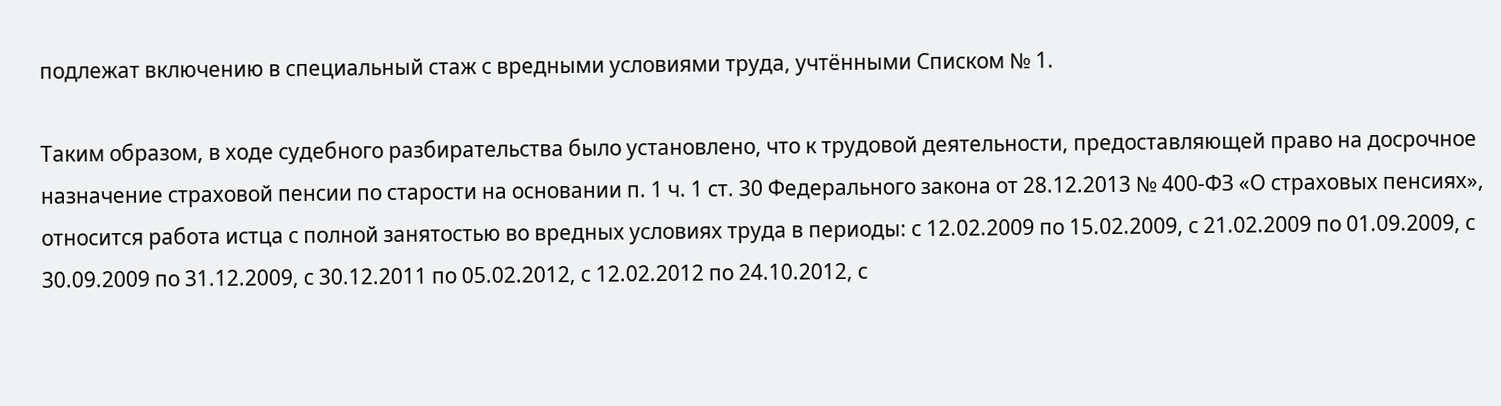подлежат включению в специальный стаж с вредными условиями труда, учтёнными Списком № 1.

Таким образом, в ходе судебного разбирательства было установлено, что к трудовой деятельности, предоставляющей право на досрочное назначение страховой пенсии по старости на основании п. 1 ч. 1 ст. 30 Федерального закона от 28.12.2013 № 400-ФЗ «О страховых пенсиях», относится работа истца с полной занятостью во вредных условиях труда в периоды: с 12.02.2009 по 15.02.2009, с 21.02.2009 по 01.09.2009, с 30.09.2009 по 31.12.2009, с 30.12.2011 по 05.02.2012, с 12.02.2012 по 24.10.2012, с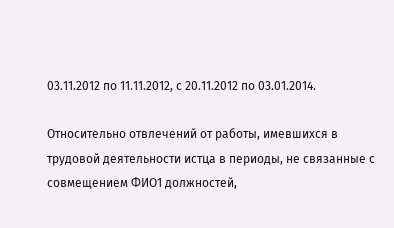03.11.2012 по 11.11.2012, с 20.11.2012 по 03.01.2014.

Относительно отвлечений от работы, имевшихся в трудовой деятельности истца в периоды, не связанные с совмещением ФИО1 должностей,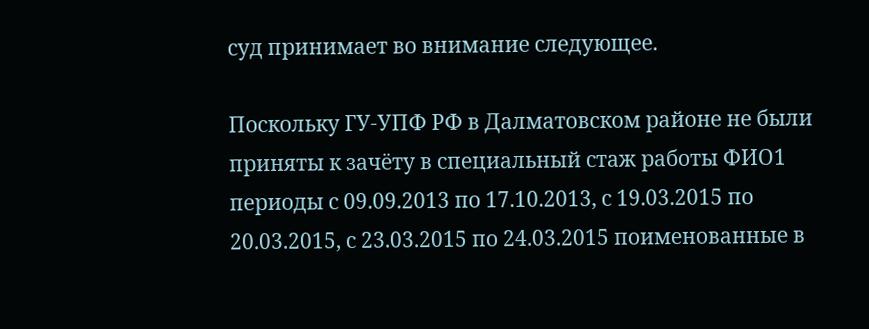суд принимает во внимание следующее.

Поскольку ГУ-УПФ РФ в Далматовском районе не были приняты к зачёту в специальный стаж работы ФИО1 периоды с 09.09.2013 по 17.10.2013, с 19.03.2015 по 20.03.2015, с 23.03.2015 по 24.03.2015 поименованные в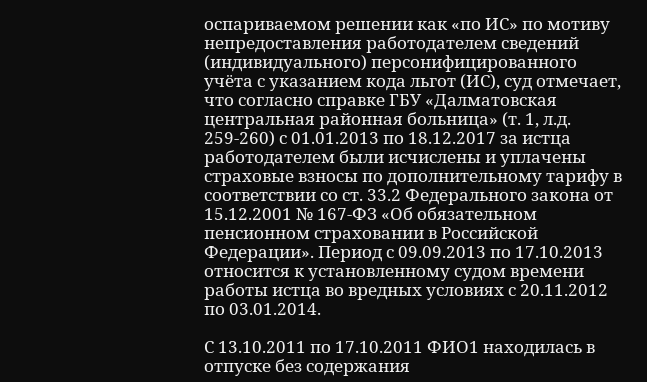оспариваемом решении как «по ИС» по мотиву непредоставления работодателем сведений (индивидуального) персонифицированного учёта с указанием кода льгот (ИС), суд отмечает, что согласно справке ГБУ «Далматовская центральная районная больница» (т. 1, л.д. 259-260) с 01.01.2013 по 18.12.2017 за истца работодателем были исчислены и уплачены страховые взносы по дополнительному тарифу в соответствии со ст. 33.2 Федерального закона от 15.12.2001 № 167-ФЗ «Об обязательном пенсионном страховании в Российской Федерации». Период с 09.09.2013 по 17.10.2013 относится к установленному судом времени работы истца во вредных условиях с 20.11.2012 по 03.01.2014.

С 13.10.2011 по 17.10.2011 ФИО1 находилась в отпуске без содержания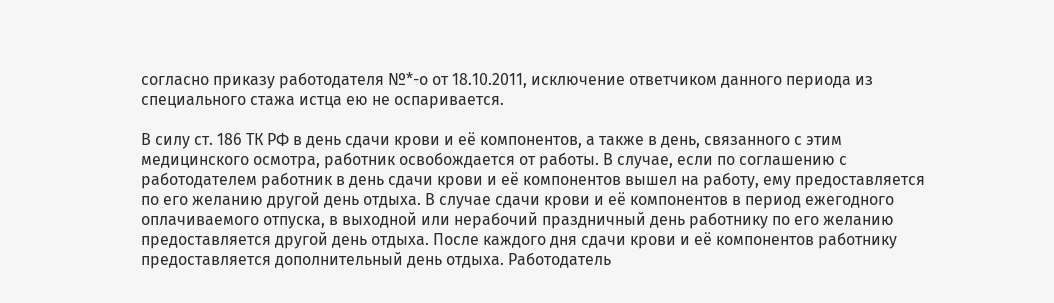согласно приказу работодателя №*-о от 18.10.2011, исключение ответчиком данного периода из специального стажа истца ею не оспаривается.

В силу ст. 186 ТК РФ в день сдачи крови и её компонентов, а также в день, связанного с этим медицинского осмотра, работник освобождается от работы. В случае, если по соглашению с работодателем работник в день сдачи крови и её компонентов вышел на работу, ему предоставляется по его желанию другой день отдыха. В случае сдачи крови и её компонентов в период ежегодного оплачиваемого отпуска, в выходной или нерабочий праздничный день работнику по его желанию предоставляется другой день отдыха. После каждого дня сдачи крови и её компонентов работнику предоставляется дополнительный день отдыха. Работодатель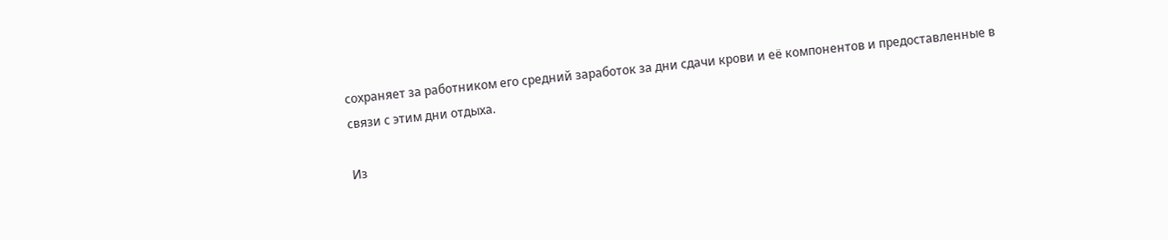сохраняет за работником его средний заработок за дни сдачи крови и её компонентов и предоставленные в связи с этим дни отдыха.

Из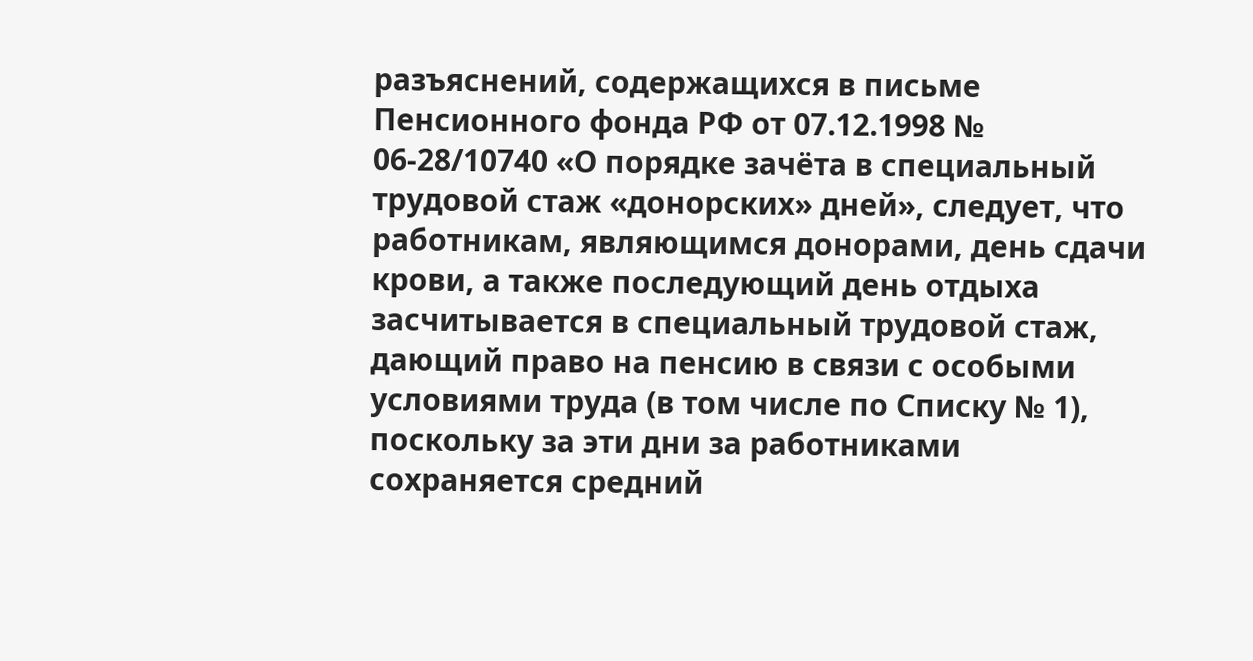разъяснений, содержащихся в письме Пенсионного фонда РФ от 07.12.1998 № 06-28/10740 «О порядке зачёта в специальный трудовой стаж «донорских» дней», следует, что работникам, являющимся донорами, день сдачи крови, а также последующий день отдыха засчитывается в специальный трудовой стаж, дающий право на пенсию в связи с особыми условиями труда (в том числе по Списку № 1), поскольку за эти дни за работниками сохраняется средний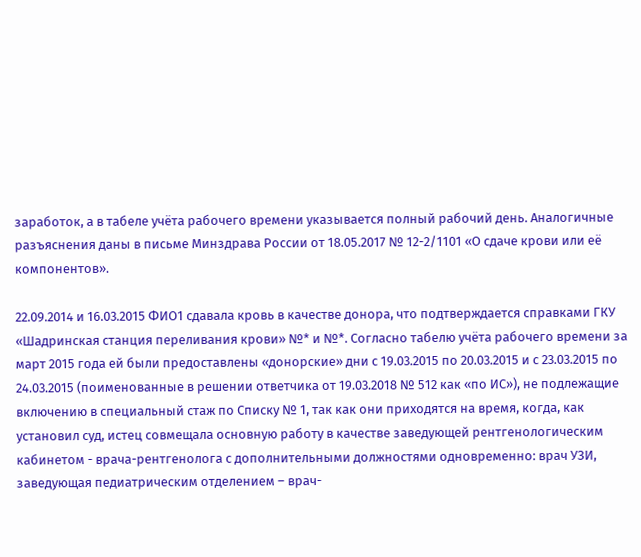заработок, а в табеле учёта рабочего времени указывается полный рабочий день. Аналогичные разъяснения даны в письме Минздрава России от 18.05.2017 № 12-2/1101 «О сдаче крови или её компонентов».

22.09.2014 и 16.03.2015 ФИО1 сдавала кровь в качестве донора, что подтверждается справками ГКУ «Шадринская станция переливания крови» №* и №*. Согласно табелю учёта рабочего времени за март 2015 года ей были предоставлены «донорские» дни с 19.03.2015 по 20.03.2015 и с 23.03.2015 по 24.03.2015 (поименованные в решении ответчика от 19.03.2018 № 512 как «по ИС»), не подлежащие включению в специальный стаж по Списку № 1, так как они приходятся на время, когда, как установил суд, истец совмещала основную работу в качестве заведующей рентгенологическим кабинетом - врача-рентгенолога с дополнительными должностями одновременно: врач УЗИ, заведующая педиатрическим отделением – врач-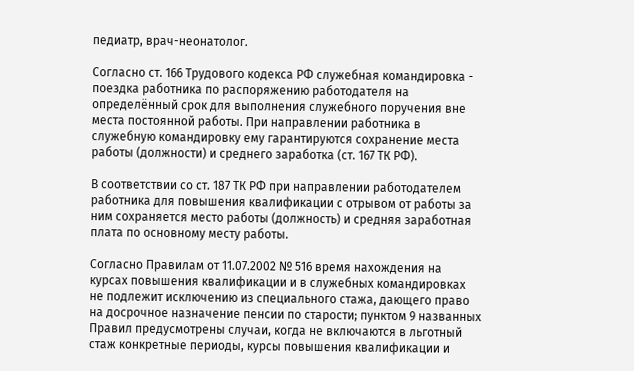педиатр, врач-неонатолог.

Согласно ст. 166 Трудового кодекса РФ служебная командировка - поездка работника по распоряжению работодателя на определённый срок для выполнения служебного поручения вне места постоянной работы. При направлении работника в служебную командировку ему гарантируются сохранение места работы (должности) и среднего заработка (ст. 167 ТК РФ).

В соответствии со ст. 187 ТК РФ при направлении работодателем работника для повышения квалификации с отрывом от работы за ним сохраняется место работы (должность) и средняя заработная плата по основному месту работы.

Согласно Правилам от 11.07.2002 № 516 время нахождения на курсах повышения квалификации и в служебных командировках не подлежит исключению из специального стажа, дающего право на досрочное назначение пенсии по старости; пунктом 9 названных Правил предусмотрены случаи, когда не включаются в льготный стаж конкретные периоды, курсы повышения квалификации и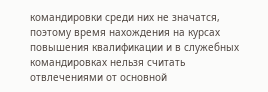командировки среди них не значатся, поэтому время нахождения на курсах повышения квалификации и в служебных командировках нельзя считать отвлечениями от основной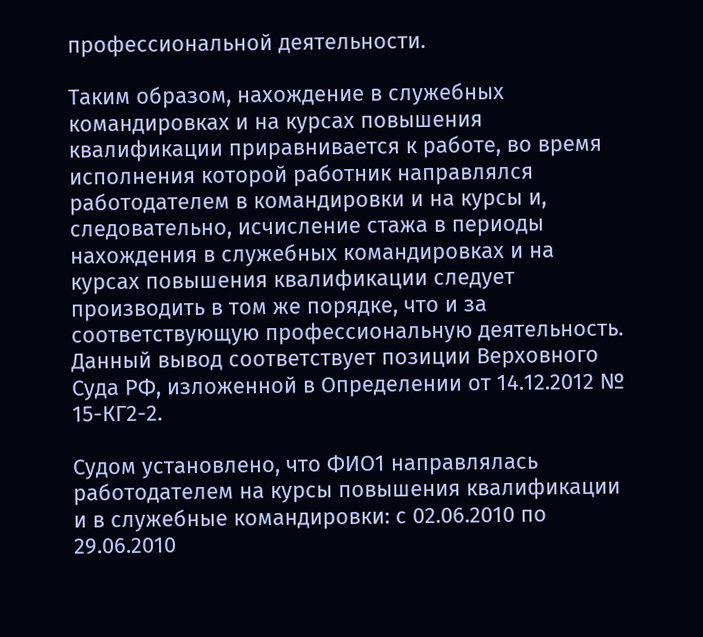профессиональной деятельности.

Таким образом, нахождение в служебных командировках и на курсах повышения квалификации приравнивается к работе, во время исполнения которой работник направлялся работодателем в командировки и на курсы и, следовательно, исчисление стажа в периоды нахождения в служебных командировках и на курсах повышения квалификации следует производить в том же порядке, что и за соответствующую профессиональную деятельность. Данный вывод соответствует позиции Верховного Суда РФ, изложенной в Определении от 14.12.2012 № 15-КГ2-2.

Судом установлено, что ФИО1 направлялась работодателем на курсы повышения квалификации и в служебные командировки: с 02.06.2010 по 29.06.2010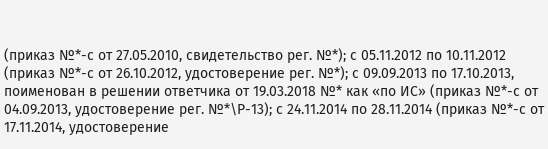(приказ №*-с от 27.05.2010, свидетельство рег. №*); с 05.11.2012 по 10.11.2012 (приказ №*-с от 26.10.2012, удостоверение рег. №*); с 09.09.2013 по 17.10.2013, поименован в решении ответчика от 19.03.2018 №* как «по ИС» (приказ №*-с от 04.09.2013, удостоверение рег. №*\Р-13); с 24.11.2014 по 28.11.2014 (приказ №*-с от 17.11.2014, удостоверение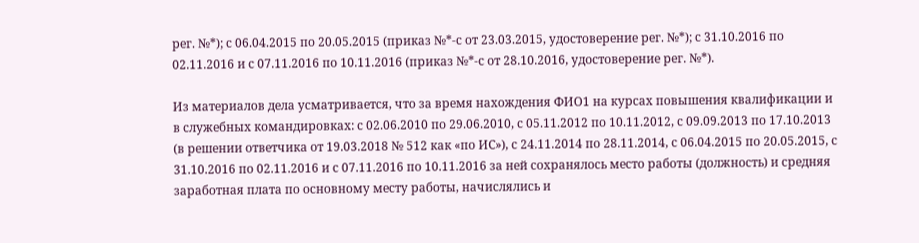рег. №*); с 06.04.2015 по 20.05.2015 (приказ №*-с от 23.03.2015, удостоверение рег. №*); с 31.10.2016 по 02.11.2016 и с 07.11.2016 по 10.11.2016 (приказ №*-с от 28.10.2016, удостоверение рег. №*).

Из материалов дела усматривается, что за время нахождения ФИО1 на курсах повышения квалификации и в служебных командировках: с 02.06.2010 по 29.06.2010, с 05.11.2012 по 10.11.2012, с 09.09.2013 по 17.10.2013 (в решении ответчика от 19.03.2018 № 512 как «по ИС»), с 24.11.2014 по 28.11.2014, с 06.04.2015 по 20.05.2015, с 31.10.2016 по 02.11.2016 и с 07.11.2016 по 10.11.2016 за ней сохранялось место работы (должность) и средняя заработная плата по основному месту работы, начислялись и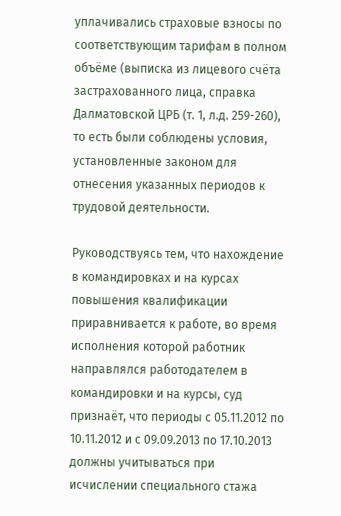уплачивались страховые взносы по соответствующим тарифам в полном объёме (выписка из лицевого счёта застрахованного лица, справка Далматовской ЦРБ (т. 1, л.д. 259-260), то есть были соблюдены условия, установленные законом для отнесения указанных периодов к трудовой деятельности.

Руководствуясь тем, что нахождение в командировках и на курсах повышения квалификации приравнивается к работе, во время исполнения которой работник направлялся работодателем в командировки и на курсы, суд признаёт, что периоды с 05.11.2012 по 10.11.2012 и с 09.09.2013 по 17.10.2013 должны учитываться при исчислении специального стажа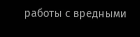работы с вредными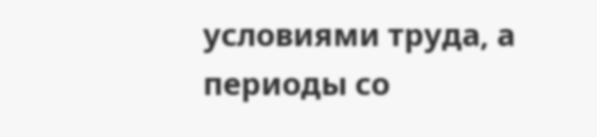условиями труда, а периоды со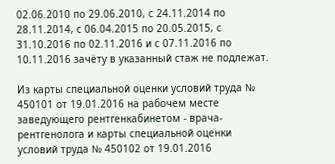02.06.2010 по 29.06.2010, с 24.11.2014 по 28.11.2014, с 06.04.2015 по 20.05.2015, с 31.10.2016 по 02.11.2016 и с 07.11.2016 по 10.11.2016 зачёту в указанный стаж не подлежат.

Из карты специальной оценки условий труда № 450101 от 19.01.2016 на рабочем месте заведующего рентгенкабинетом - врача-рентгенолога и карты специальной оценки условий труда № 450102 от 19.01.2016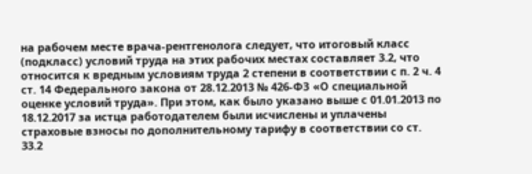на рабочем месте врача-рентгенолога следует, что итоговый класс (подкласс) условий труда на этих рабочих местах составляет 3.2, что относится к вредным условиям труда 2 степени в соответствии с п. 2 ч. 4 ст. 14 Федерального закона от 28.12.2013 № 426-ФЗ «О специальной оценке условий труда». При этом, как было указано выше с 01.01.2013 по 18.12.2017 за истца работодателем были исчислены и уплачены страховые взносы по дополнительному тарифу в соответствии со ст. 33.2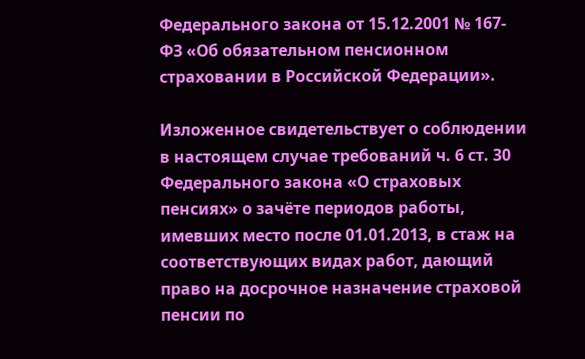Федерального закона от 15.12.2001 № 167-ФЗ «Об обязательном пенсионном страховании в Российской Федерации».

Изложенное свидетельствует о соблюдении в настоящем случае требований ч. 6 ст. 30 Федерального закона «О страховых пенсиях» о зачёте периодов работы, имевших место после 01.01.2013, в стаж на соответствующих видах работ, дающий право на досрочное назначение страховой пенсии по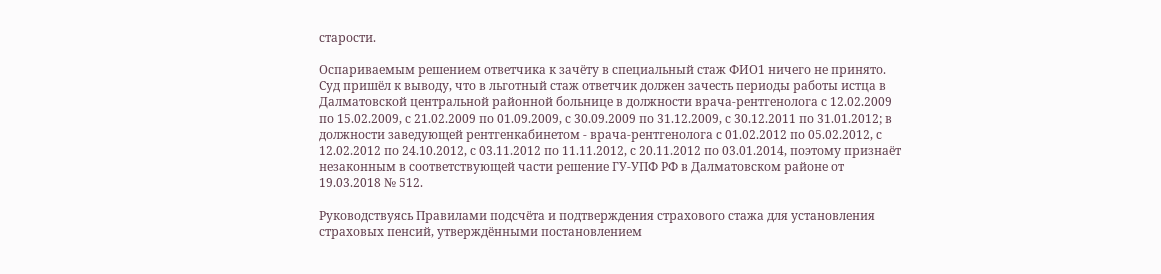старости.

Оспариваемым решением ответчика к зачёту в специальный стаж ФИО1 ничего не принято. Суд пришёл к выводу, что в льготный стаж ответчик должен зачесть периоды работы истца в Далматовской центральной районной больнице в должности врача-рентгенолога с 12.02.2009 по 15.02.2009, с 21.02.2009 по 01.09.2009, с 30.09.2009 по 31.12.2009, с 30.12.2011 по 31.01.2012; в должности заведующей рентгенкабинетом - врача-рентгенолога с 01.02.2012 по 05.02.2012, с 12.02.2012 по 24.10.2012, с 03.11.2012 по 11.11.2012, с 20.11.2012 по 03.01.2014, поэтому признаёт незаконным в соответствующей части решение ГУ-УПФ РФ в Далматовском районе от 19.03.2018 № 512.

Руководствуясь Правилами подсчёта и подтверждения страхового стажа для установления страховых пенсий, утверждёнными постановлением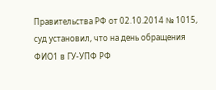Правительства РФ от 02.10.2014 № 1015, суд установил, что на день обращения ФИО1 в ГУ-УПФ РФ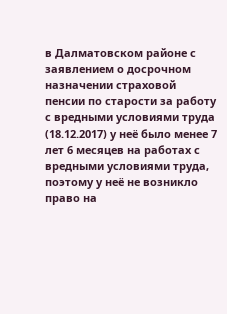в Далматовском районе с заявлением о досрочном назначении страховой пенсии по старости за работу с вредными условиями труда (18.12.2017) у неё было менее 7 лет 6 месяцев на работах с вредными условиями труда, поэтому у неё не возникло право на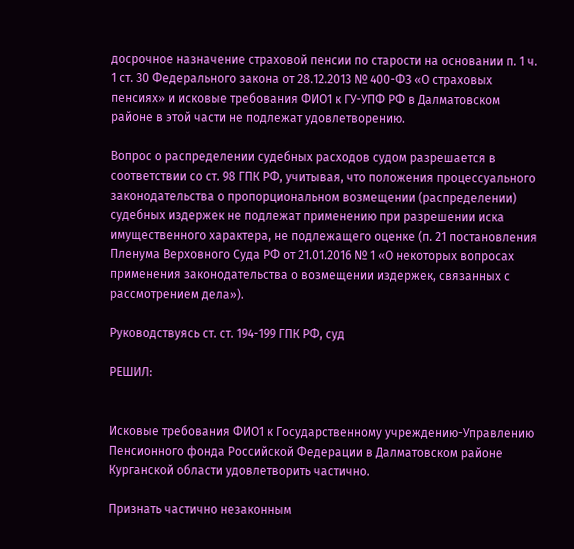досрочное назначение страховой пенсии по старости на основании п. 1 ч. 1 ст. 30 Федерального закона от 28.12.2013 № 400-ФЗ «О страховых пенсиях» и исковые требования ФИО1 к ГУ-УПФ РФ в Далматовском районе в этой части не подлежат удовлетворению.

Вопрос о распределении судебных расходов судом разрешается в соответствии со ст. 98 ГПК РФ, учитывая, что положения процессуального законодательства о пропорциональном возмещении (распределении) судебных издержек не подлежат применению при разрешении иска имущественного характера, не подлежащего оценке (п. 21 постановления Пленума Верховного Суда РФ от 21.01.2016 № 1 «О некоторых вопросах применения законодательства о возмещении издержек, связанных с рассмотрением дела»).

Руководствуясь ст. ст. 194-199 ГПК РФ, суд

РЕШИЛ:


Исковые требования ФИО1 к Государственному учреждению-Управлению Пенсионного фонда Российской Федерации в Далматовском районе Курганской области удовлетворить частично.

Признать частично незаконным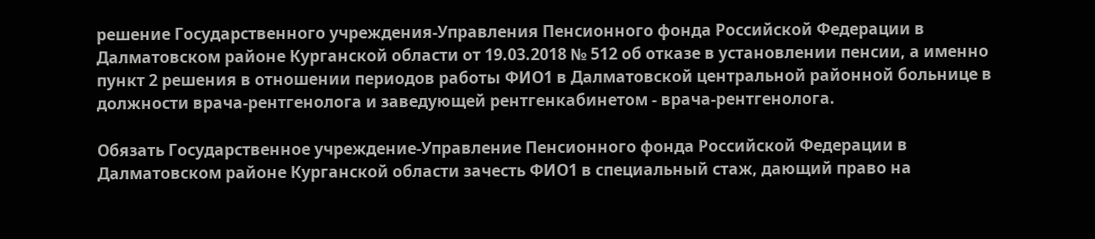решение Государственного учреждения-Управления Пенсионного фонда Российской Федерации в Далматовском районе Курганской области от 19.03.2018 № 512 об отказе в установлении пенсии, а именно пункт 2 решения в отношении периодов работы ФИО1 в Далматовской центральной районной больнице в должности врача-рентгенолога и заведующей рентгенкабинетом - врача-рентгенолога.

Обязать Государственное учреждение-Управление Пенсионного фонда Российской Федерации в Далматовском районе Курганской области зачесть ФИО1 в специальный стаж, дающий право на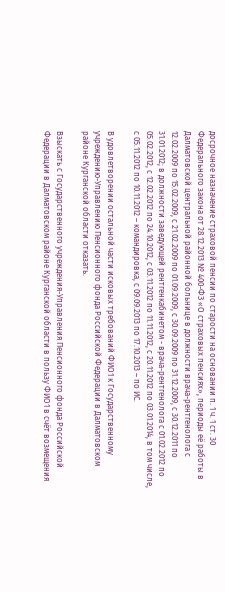досрочное назначение страховой пенсии по старости на основании п. 1 ч. 1 ст. 30 Федерального закона от 28.12.2013 № 400-ФЗ «О страховых пенсиях», периоды её работы в Далматовской центральной районной больнице в должности врача-рентгенолога с 12.02.2009 по 15.02.2009, с 21.02.2009 по 01.09.2009, с 30.09.2009 по 31.12.2009, с 30.12.2011 по 31.01.2012; в должности заведующей рентгенкабинетом - врача-рентгенолога с 01.02.2012 по 05.02.2012, с 12.02.2012 по 24.10.2012, с 03.11.2012 по 11.11.2012, с 20.11.2012 по 03.01.2014, в том числе, с 05.11.2012 по 10.11.2012 – командировка, с 09.09.2013 по 17.10.2013 – по ИС.

В удовлетворении остальной части исковых требований ФИО1 к Государственному учреждению-Управлению Пенсионного фонда Российской Федерации в Далматовском районе Курганской области отказать.

Взыскать с Государственного учреждения-Управления Пенсионного фонда Российской Федерации в Далматовском районе Курганской области в пользу ФИО1 в счёт возмещения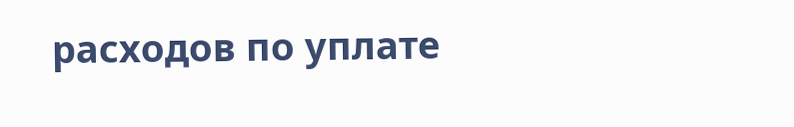расходов по уплате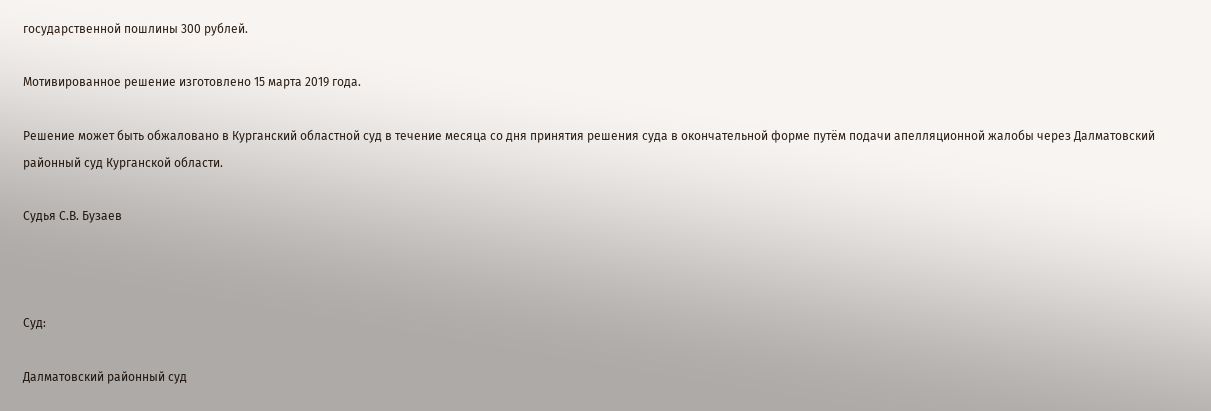государственной пошлины 300 рублей.

Мотивированное решение изготовлено 15 марта 2019 года.

Решение может быть обжаловано в Курганский областной суд в течение месяца со дня принятия решения суда в окончательной форме путём подачи апелляционной жалобы через Далматовский районный суд Курганской области.

Судья С.В. Бузаев



Суд:

Далматовский районный суд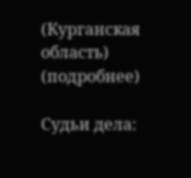(Курганская область) (подробнее)

Судьи дела: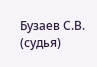Бузаев С.В. (судья)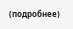(подробнее)